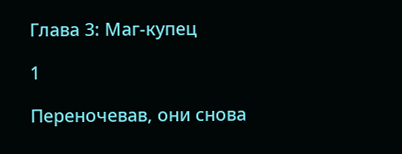Глава 3: Маг-купец

1

Переночевав, они снова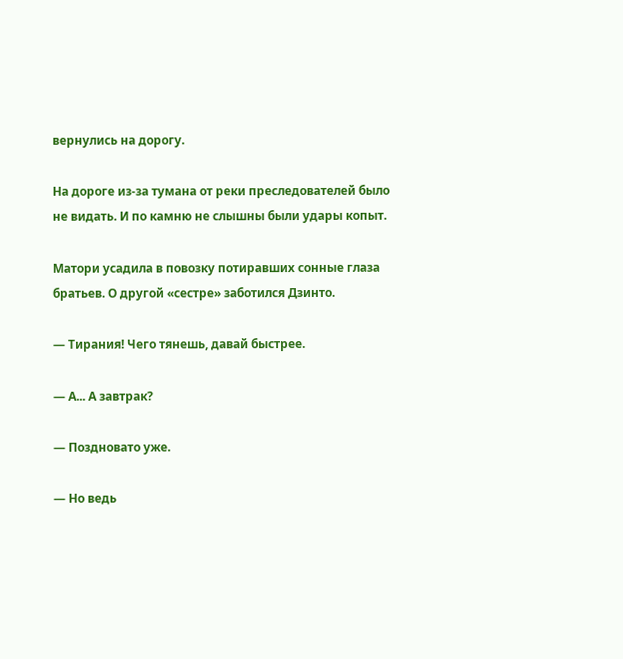вернулись на дорогу.

На дороге из-за тумана от реки преследователей было не видать. И по камню не слышны были удары копыт.

Матори усадила в повозку потиравших сонные глаза братьев. О другой «сестре» заботился Дзинто.

— Тирания! Чего тянешь, давай быстрее.

— А... А завтрак?

— Поздновато уже.

— Но ведь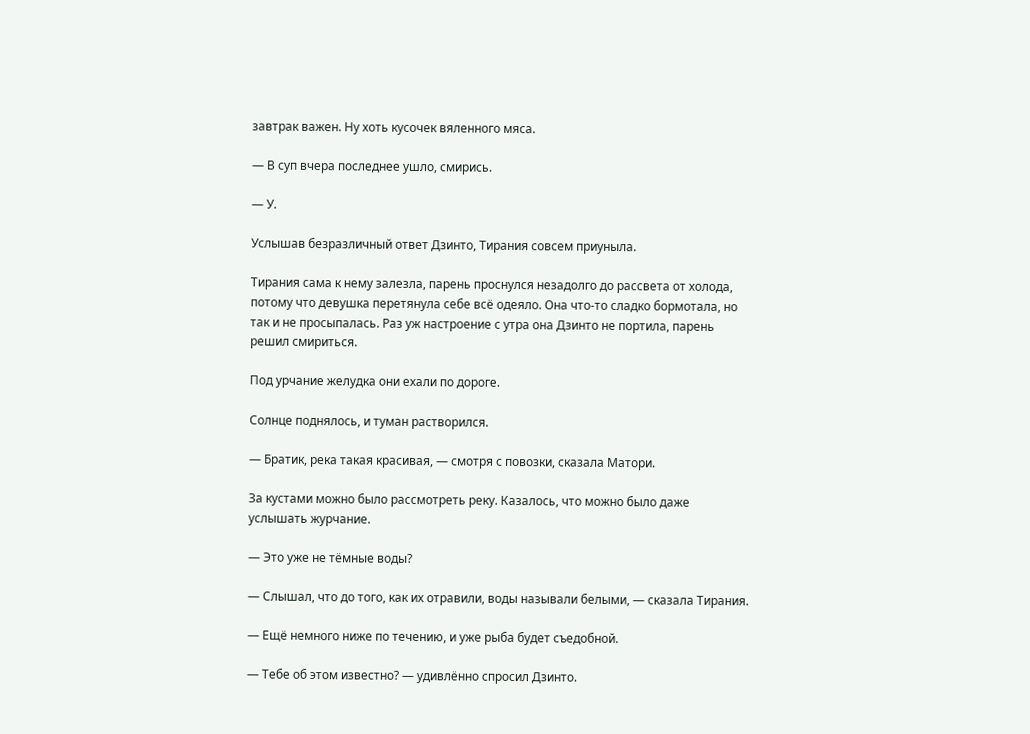завтрак важен. Ну хоть кусочек вяленного мяса.

— В суп вчера последнее ушло, смирись.

— У.

Услышав безразличный ответ Дзинто, Тирания совсем приуныла.

Тирания сама к нему залезла, парень проснулся незадолго до рассвета от холода, потому что девушка перетянула себе всё одеяло. Она что-то сладко бормотала, но так и не просыпалась. Раз уж настроение с утра она Дзинто не портила, парень решил смириться.

Под урчание желудка они ехали по дороге.

Солнце поднялось, и туман растворился.

— Братик, река такая красивая, — смотря с повозки, сказала Матори.

За кустами можно было рассмотреть реку. Казалось, что можно было даже услышать журчание.

— Это уже не тёмные воды?

— Слышал, что до того, как их отравили, воды называли белыми, — сказала Тирания.

— Ещё немного ниже по течению, и уже рыба будет съедобной.

— Тебе об этом известно? — удивлённо спросил Дзинто.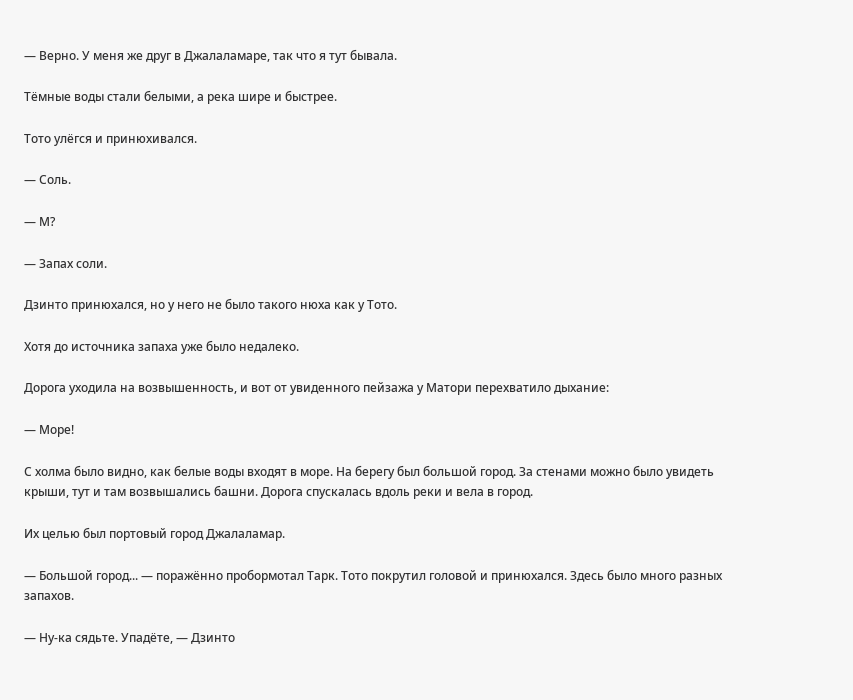— Верно. У меня же друг в Джалаламаре, так что я тут бывала.

Тёмные воды стали белыми, а река шире и быстрее.

Тото улёгся и принюхивался.

— Соль.

— М?

— Запах соли.

Дзинто принюхался, но у него не было такого нюха как у Тото.

Хотя до источника запаха уже было недалеко.

Дорога уходила на возвышенность, и вот от увиденного пейзажа у Матори перехватило дыхание:

— Море!

С холма было видно, как белые воды входят в море. На берегу был большой город. За стенами можно было увидеть крыши, тут и там возвышались башни. Дорога спускалась вдоль реки и вела в город.

Их целью был портовый город Джалаламар.

— Большой город... — поражённо пробормотал Тарк. Тото покрутил головой и принюхался. Здесь было много разных запахов.

— Ну-ка сядьте. Упадёте, — Дзинто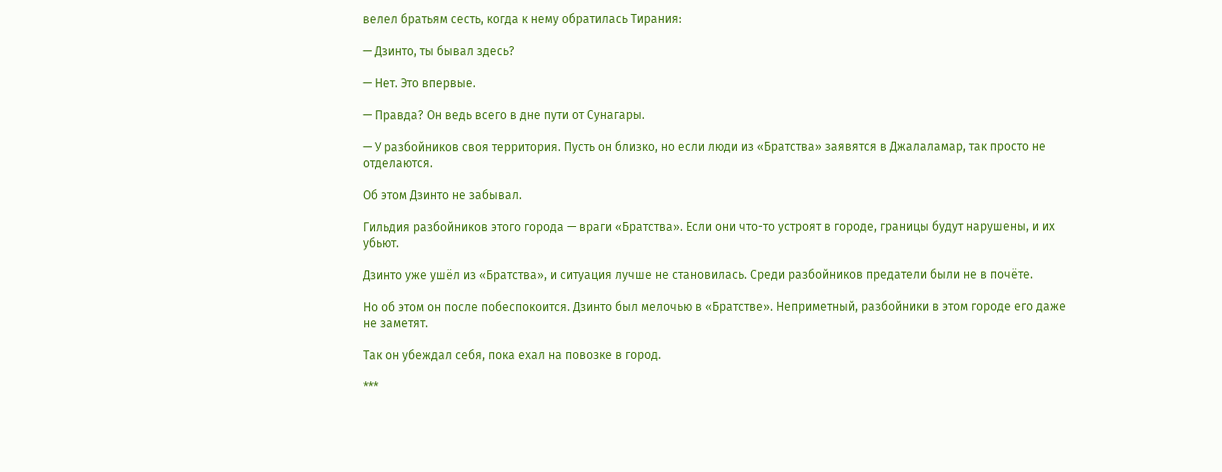велел братьям сесть, когда к нему обратилась Тирания:

— Дзинто, ты бывал здесь?

— Нет. Это впервые.

— Правда? Он ведь всего в дне пути от Сунагары.

— У разбойников своя территория. Пусть он близко, но если люди из «Братства» заявятся в Джалаламар, так просто не отделаются.

Об этом Дзинто не забывал.

Гильдия разбойников этого города — враги «Братства». Если они что-то устроят в городе, границы будут нарушены, и их убьют.

Дзинто уже ушёл из «Братства», и ситуация лучше не становилась. Среди разбойников предатели были не в почёте.

Но об этом он после побеспокоится. Дзинто был мелочью в «Братстве». Неприметный, разбойники в этом городе его даже не заметят.

Так он убеждал себя, пока ехал на повозке в город.

***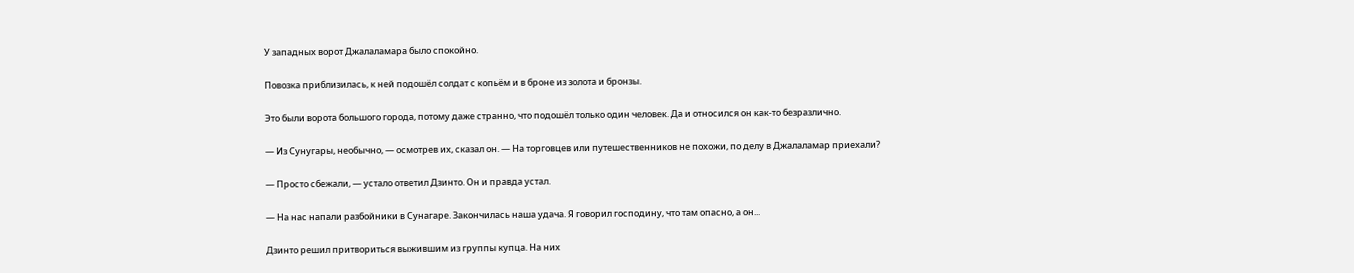У западных ворот Джалаламара было спокойно.

Повозка приблизилась, к ней подошёл солдат с копьём и в броне из золота и бронзы.

Это были ворота большого города, потому даже странно, что подошёл только один человек. Да и относился он как-то безразлично.

— Из Сунугары, необычно, — осмотрев их, сказал он. — На торговцев или путешественников не похожи, по делу в Джалаламар приехали?

— Просто сбежали, — устало ответил Дзинто. Он и правда устал.

— На нас напали разбойники в Сунагаре. Закончилась наша удача. Я говорил господину, что там опасно, а он...

Дзинто решил притвориться выжившим из группы купца. На них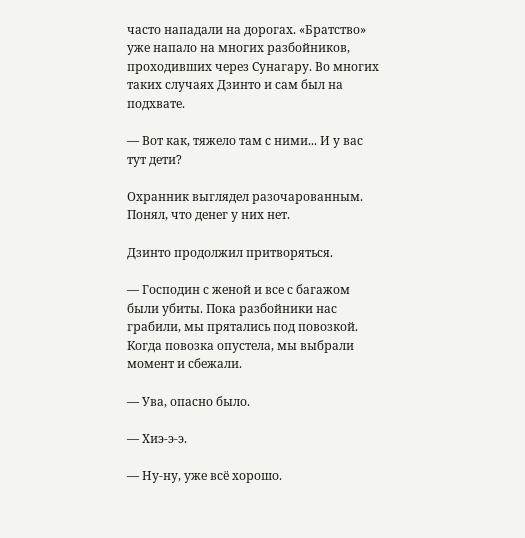часто нападали на дорогах. «Братство» уже напало на многих разбойников, проходивших через Сунагару. Во многих таких случаях Дзинто и сам был на подхвате.

— Вот как, тяжело там с ними... И у вас тут дети?

Охранник выглядел разочарованным. Понял, что денег у них нет.

Дзинто продолжил притворяться.

— Господин с женой и все с багажом были убиты. Пока разбойники нас грабили, мы прятались под повозкой. Когда повозка опустела, мы выбрали момент и сбежали.

— Ува, опасно было.

— Хиэ-э-э.

— Ну-ну, уже всё хорошо.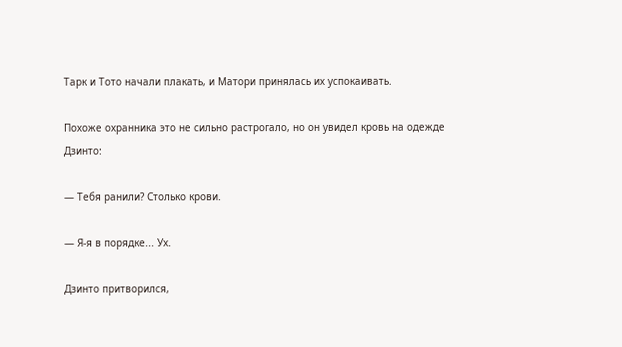Тарк и Тото начали плакать, и Матори принялась их успокаивать.

Похоже охранника это не сильно растрогало, но он увидел кровь на одежде Дзинто:

— Тебя ранили? Столько крови.

— Я-я в порядке... Ух.

Дзинто притворился,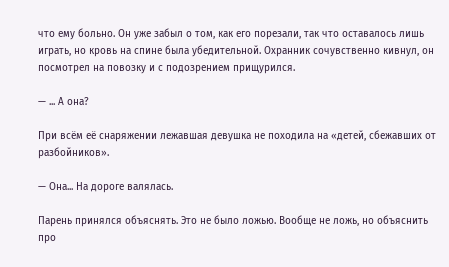что ему больно. Он уже забыл о том, как его порезали, так что оставалось лишь играть, но кровь на спине была убедительной. Охранник сочувственно кивнул, он посмотрел на повозку и с подозрением прищурился.

— ... А она?

При всём её снаряжении лежавшая девушка не походила на «детей, сбежавших от разбойников».

— Она... На дороге валялась.

Парень принялся объяснять. Это не было ложью. Вообще не ложь, но объяснить про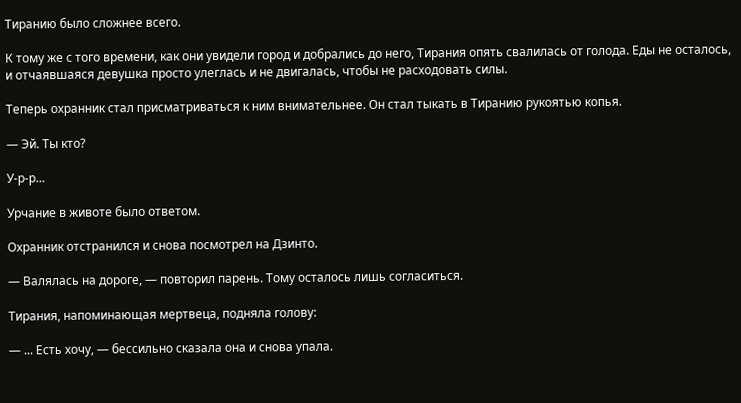Тиранию было сложнее всего.

К тому же с того времени, как они увидели город и добрались до него, Тирания опять свалилась от голода. Еды не осталось, и отчаявшаяся девушка просто улеглась и не двигалась, чтобы не расходовать силы.

Теперь охранник стал присматриваться к ним внимательнее. Он стал тыкать в Тиранию рукоятью копья.

— Эй. Ты кто?

У-р-р...

Урчание в животе было ответом.

Охранник отстранился и снова посмотрел на Дзинто.

— Валялась на дороге, — повторил парень. Тому осталось лишь согласиться.

Тирания, напоминающая мертвеца, подняла голову:

— ... Есть хочу, — бессильно сказала она и снова упала.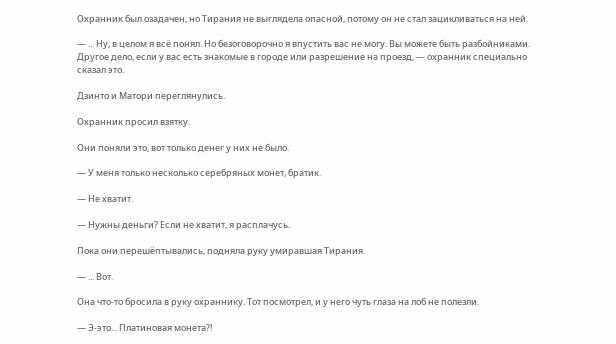Охранник был озадачен, но Тирания не выглядела опасной, потому он не стал зацикливаться на ней.

— ... Ну, в целом я всё понял. Но безоговорочно я впустить вас не могу. Вы можете быть разбойниками. Другое дело, если у вас есть знакомые в городе или разрешение на проезд, — охранник специально сказал это.

Дзинто и Матори переглянулись.

Охранник просил взятку.

Они поняли это, вот только денег у них не было.

— У меня только несколько серебряных монет, братик.

— Не хватит.

— Нужны деньги? Если не хватит, я расплачусь.

Пока они перешёптывались, подняла руку умиравшая Тирания.

— ... Вот.

Она что-то бросила в руку охраннику. Тот посмотрел, и у него чуть глаза на лоб не полезли.

— Э-это... Платиновая монета?!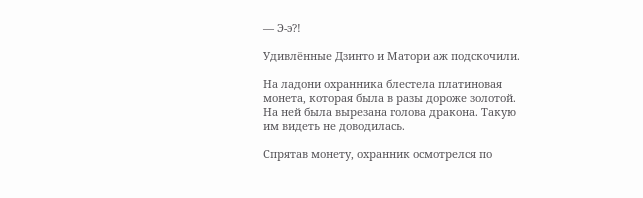— Э-э?!

Удивлённые Дзинто и Матори аж подскочили.

На ладони охранника блестела платиновая монета, которая была в разы дороже золотой. На ней была вырезана голова дракона. Такую им видеть не доводилась.

Спрятав монету, охранник осмотрелся по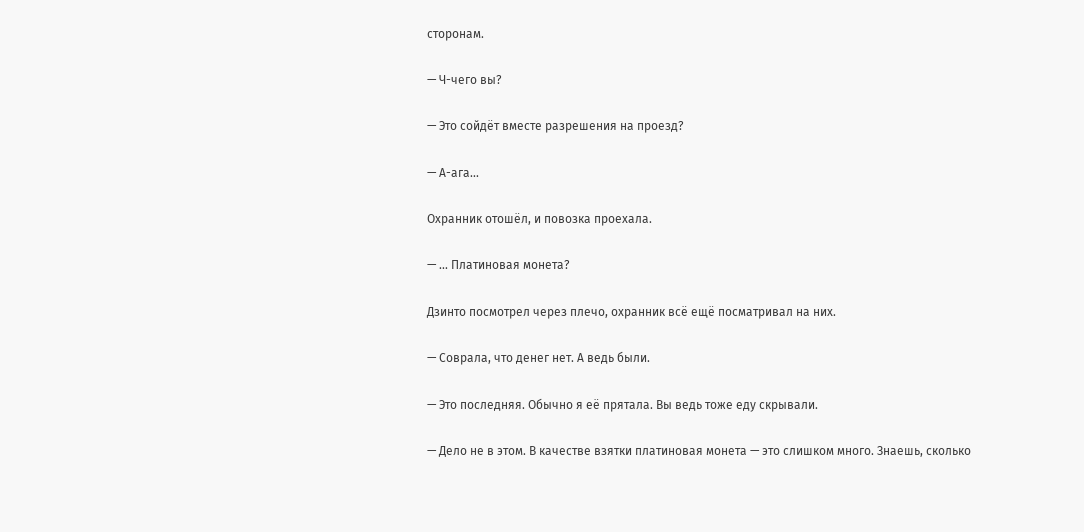сторонам.

— Ч-чего вы?

— Это сойдёт вместе разрешения на проезд?

— А-ага...

Охранник отошёл, и повозка проехала.

— ... Платиновая монета?

Дзинто посмотрел через плечо, охранник всё ещё посматривал на них.

— Соврала, что денег нет. А ведь были.

— Это последняя. Обычно я её прятала. Вы ведь тоже еду скрывали.

— Дело не в этом. В качестве взятки платиновая монета — это слишком много. Знаешь, сколько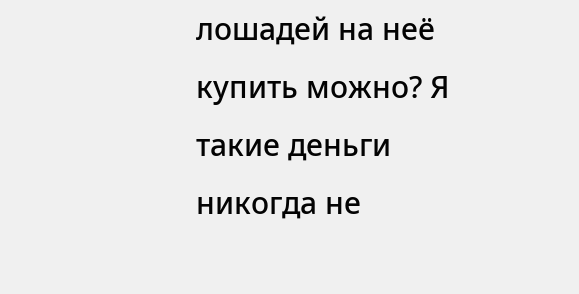лошадей на неё купить можно? Я такие деньги никогда не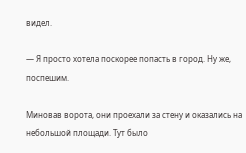видел.

— Я просто хотела поскорее попасть в город. Ну же, поспешим.

Миновав ворота, они проехали за стену и оказались на небольшой площади. Тут было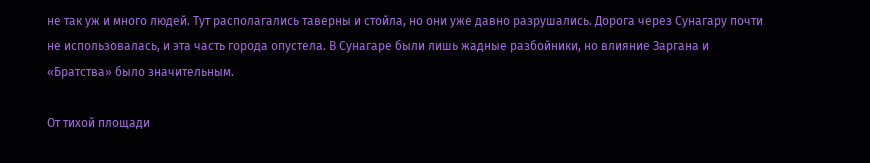не так уж и много людей. Тут располагались таверны и стойла, но они уже давно разрушались. Дорога через Сунагару почти не использовалась, и эта часть города опустела. В Сунагаре были лишь жадные разбойники, но влияние Заргана и «Братства» было значительным.

От тихой площади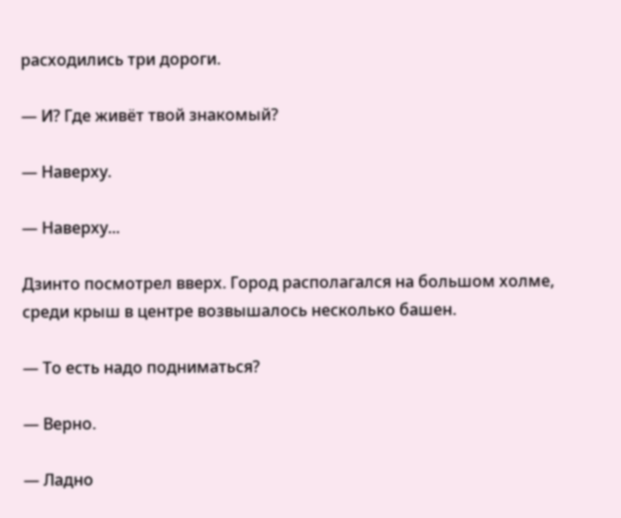расходились три дороги.

— И? Где живёт твой знакомый?

— Наверху.

— Наверху...

Дзинто посмотрел вверх. Город располагался на большом холме, среди крыш в центре возвышалось несколько башен.

— То есть надо подниматься?

— Верно.

— Ладно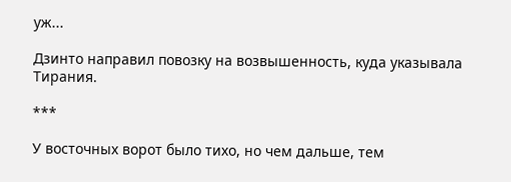уж...

Дзинто направил повозку на возвышенность, куда указывала Тирания.

***

У восточных ворот было тихо, но чем дальше, тем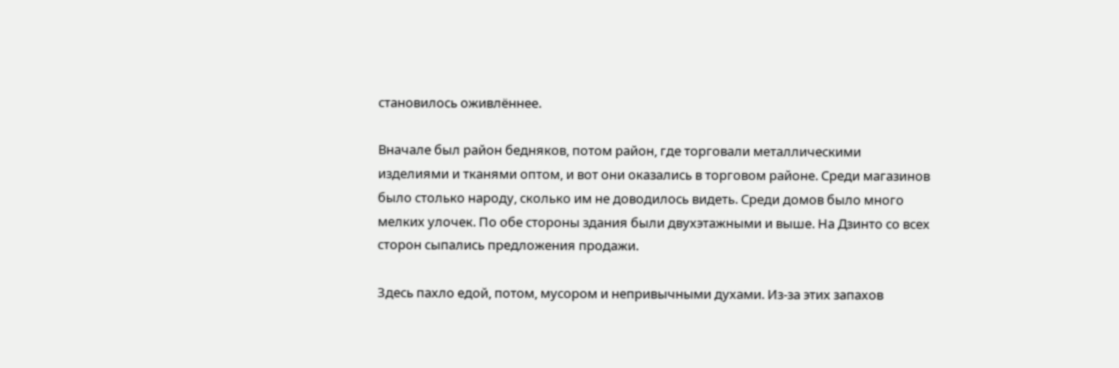становилось оживлённее.

Вначале был район бедняков, потом район, где торговали металлическими изделиями и тканями оптом, и вот они оказались в торговом районе. Среди магазинов было столько народу, сколько им не доводилось видеть. Среди домов было много мелких улочек. По обе стороны здания были двухэтажными и выше. На Дзинто со всех сторон сыпались предложения продажи.

Здесь пахло едой, потом, мусором и непривычными духами. Из-за этих запахов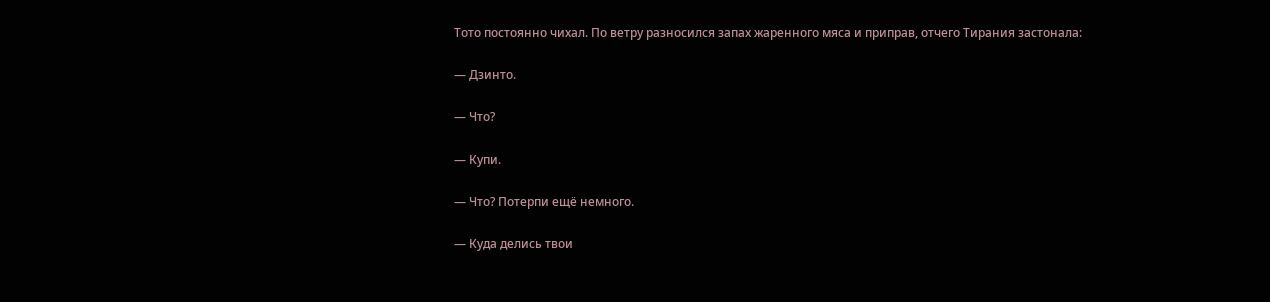Тото постоянно чихал. По ветру разносился запах жаренного мяса и приправ, отчего Тирания застонала:

— Дзинто.

— Что?

— Купи.

— Что? Потерпи ещё немного.

— Куда делись твои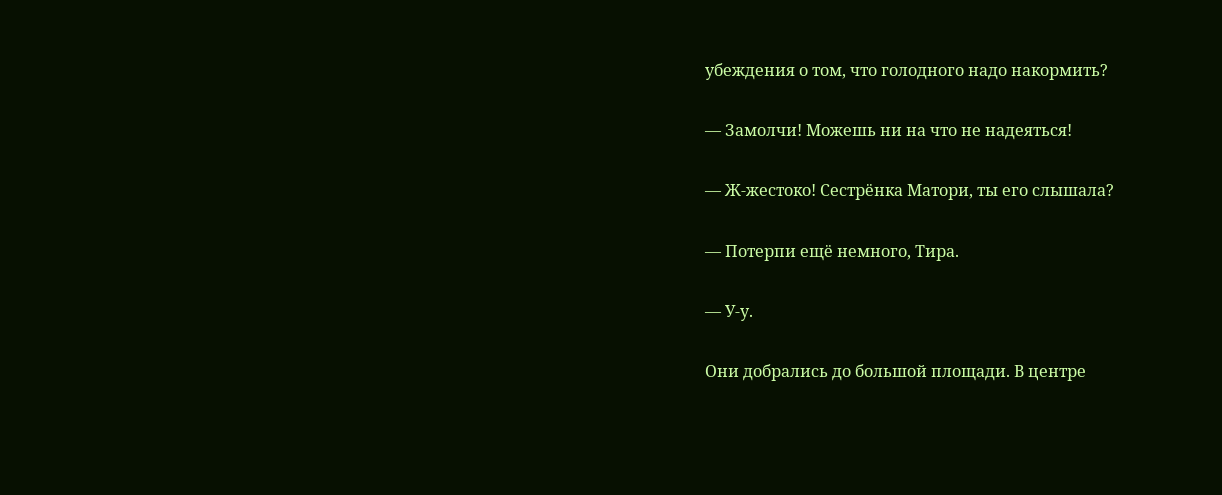убеждения о том, что голодного надо накормить?

— Замолчи! Можешь ни на что не надеяться!

— Ж-жестоко! Сестрёнка Матори, ты его слышала?

— Потерпи ещё немного, Тира.

— У-у.

Они добрались до большой площади. В центре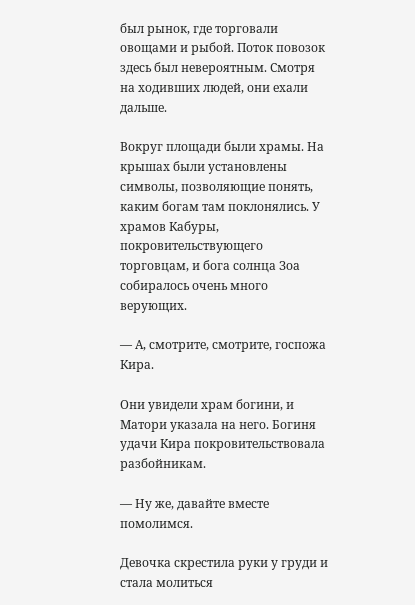был рынок, где торговали овощами и рыбой. Поток повозок здесь был невероятным. Смотря на ходивших людей, они ехали дальше.

Вокруг площади были храмы. На крышах были установлены символы, позволяющие понять, каким богам там поклонялись. У храмов Кабуры, покровительствующего торговцам, и бога солнца Зоа собиралось очень много верующих.

— А, смотрите, смотрите, госпожа Кира.

Они увидели храм богини, и Матори указала на него. Богиня удачи Кира покровительствовала разбойникам.

— Ну же, давайте вместе помолимся.

Девочка скрестила руки у груди и стала молиться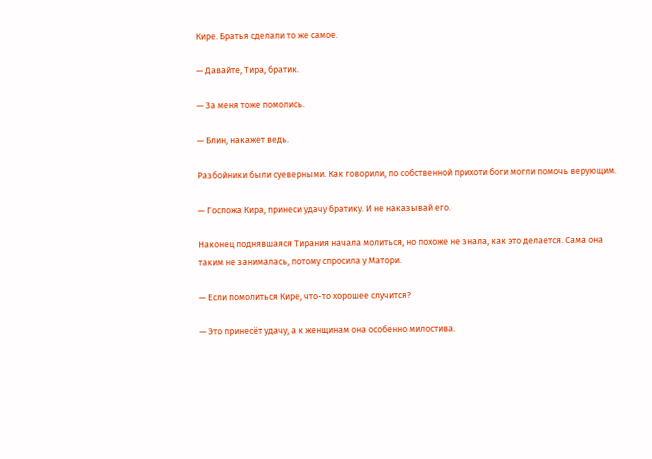Кире. Братья сделали то же самое.

— Давайте, Тира, братик.

— За меня тоже помолись.

— Блин, накажет ведь.

Разбойники были суеверными. Как говорили, по собственной прихоти боги могли помочь верующим.

— Госпожа Кира, принеси удачу братику. И не наказывай его.

Наконец поднявшаяся Тирания начала молиться, но похоже не знала, как это делается. Сама она таким не занималась, потому спросила у Матори.

— Если помолиться Кире, что-то хорошее случится?

— Это принесёт удачу, а к женщинам она особенно милостива.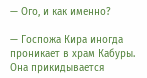— Ого, и как именно?

— Госпожа Кира иногда проникает в храм Кабуры. Она прикидывается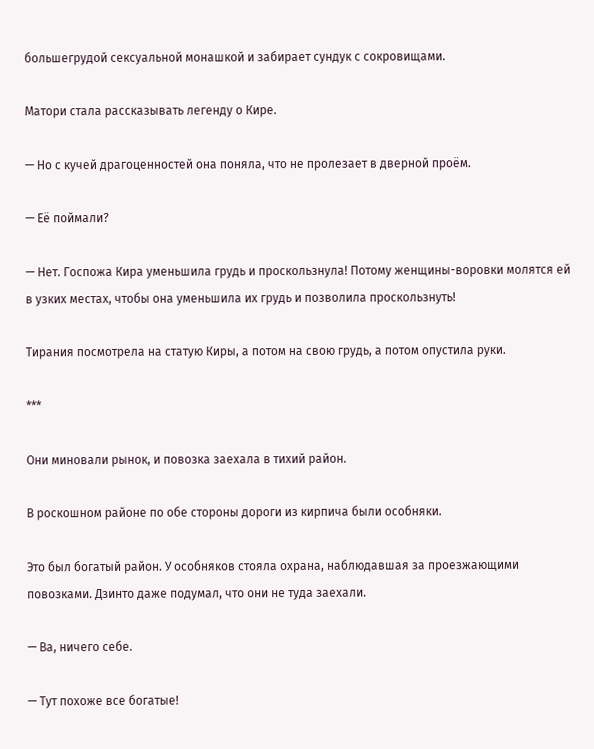большегрудой сексуальной монашкой и забирает сундук с сокровищами.

Матори стала рассказывать легенду о Кире.

— Но с кучей драгоценностей она поняла, что не пролезает в дверной проём.

— Её поймали?

— Нет. Госпожа Кира уменьшила грудь и проскользнула! Потому женщины-воровки молятся ей в узких местах, чтобы она уменьшила их грудь и позволила проскользнуть!

Тирания посмотрела на статую Киры, а потом на свою грудь, а потом опустила руки.

***

Они миновали рынок, и повозка заехала в тихий район.

В роскошном районе по обе стороны дороги из кирпича были особняки.

Это был богатый район. У особняков стояла охрана, наблюдавшая за проезжающими повозками. Дзинто даже подумал, что они не туда заехали.

— Ва, ничего себе.

— Тут похоже все богатые!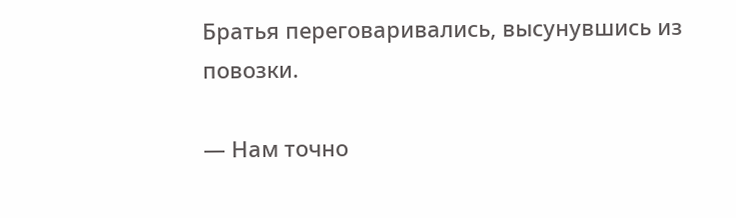Братья переговаривались, высунувшись из повозки.

— Нам точно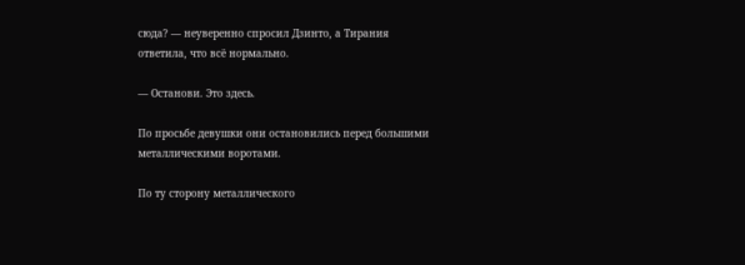сюда? — неуверенно спросил Дзинто, а Тирания ответила, что всё нормально.

— Останови. Это здесь.

По просьбе девушки они остановились перед большими металлическими воротами.

По ту сторону металлического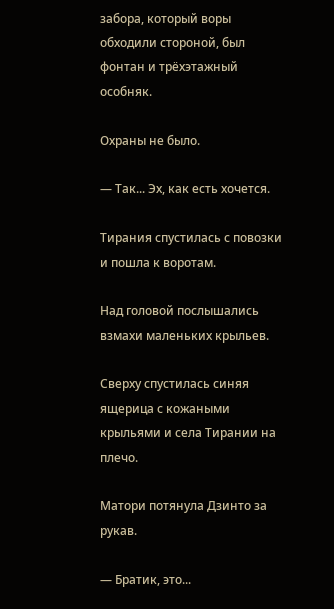забора, который воры обходили стороной, был фонтан и трёхэтажный особняк.

Охраны не было.

— Так... Эх, как есть хочется.

Тирания спустилась с повозки и пошла к воротам.

Над головой послышались взмахи маленьких крыльев.

Сверху спустилась синяя ящерица с кожаными крыльями и села Тирании на плечо.

Матори потянула Дзинто за рукав.

— Братик, это...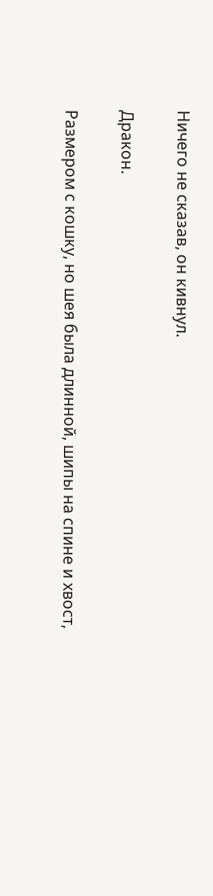Ничего не сказав, он кивнул.

Дракон.

Размером с кошку, но шея была длинной, шипы на спине и хвост,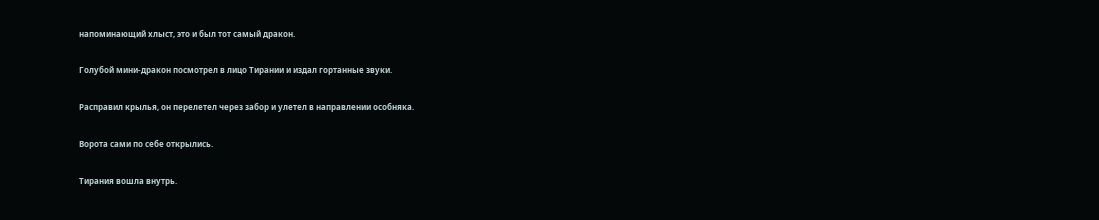напоминающий хлыст, это и был тот самый дракон.

Голубой мини-дракон посмотрел в лицо Тирании и издал гортанные звуки.

Расправил крылья, он перелетел через забор и улетел в направлении особняка.

Ворота сами по себе открылись.

Тирания вошла внутрь.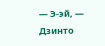— Э-эй, — Дзинто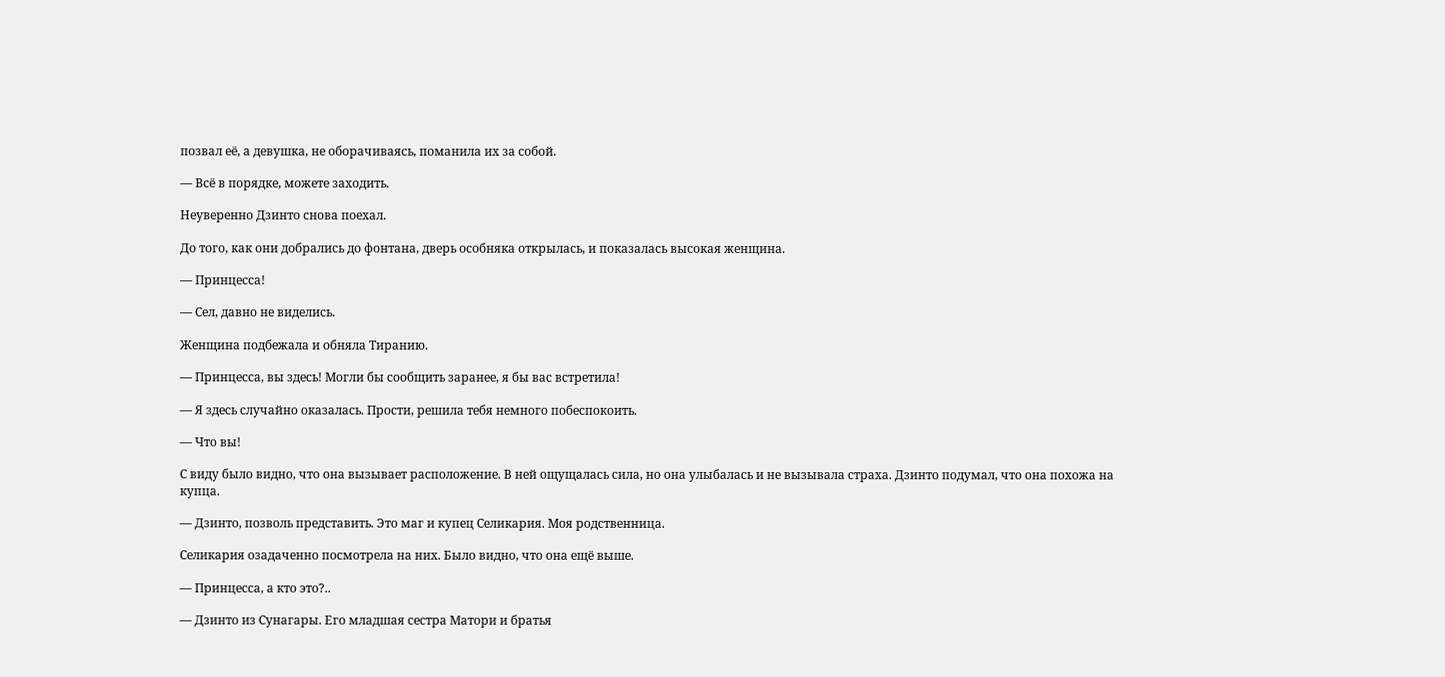позвал её, а девушка, не оборачиваясь, поманила их за собой.

— Всё в порядке, можете заходить.

Неуверенно Дзинто снова поехал.

До того, как они добрались до фонтана, дверь особняка открылась, и показалась высокая женщина.

— Принцесса!

— Сел, давно не виделись.

Женщина подбежала и обняла Тиранию.

— Принцесса, вы здесь! Могли бы сообщить заранее, я бы вас встретила!

— Я здесь случайно оказалась. Прости, решила тебя немного побеспокоить.

— Что вы!

С виду было видно, что она вызывает расположение. В ней ощущалась сила, но она улыбалась и не вызывала страха. Дзинто подумал, что она похожа на купца.

— Дзинто, позволь представить. Это маг и купец Селикария. Моя родственница.

Селикария озадаченно посмотрела на них. Было видно, что она ещё выше.

— Принцесса, а кто это?..

— Дзинто из Сунагары. Его младшая сестра Матори и братья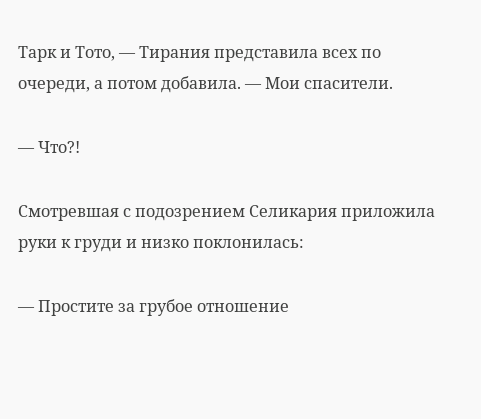Тарк и Тото, — Тирания представила всех по очереди, а потом добавила. — Мои спасители.

— Что?!

Смотревшая с подозрением Селикария приложила руки к груди и низко поклонилась:

— Простите за грубое отношение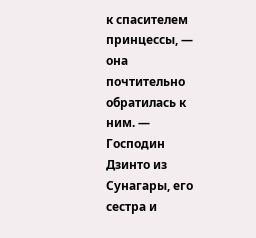к спасителем принцессы, — она почтительно обратилась к ним. — Господин Дзинто из Сунагары, его сестра и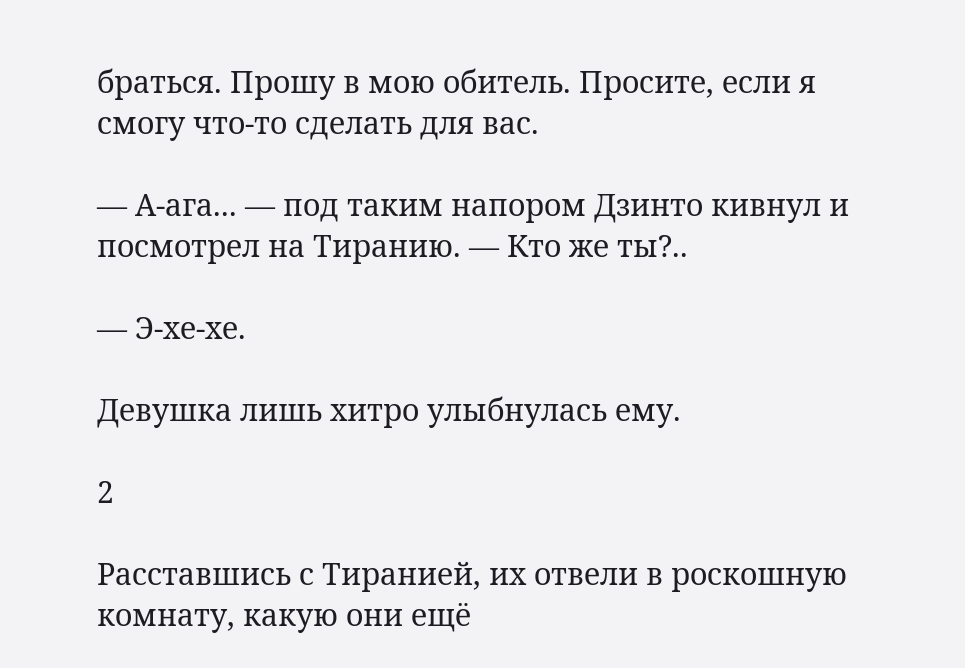браться. Прошу в мою обитель. Просите, если я смогу что-то сделать для вас.

— А-ага... — под таким напором Дзинто кивнул и посмотрел на Тиранию. — Кто же ты?..

— Э-хе-хе.

Девушка лишь хитро улыбнулась ему.

2

Расставшись с Тиранией, их отвели в роскошную комнату, какую они ещё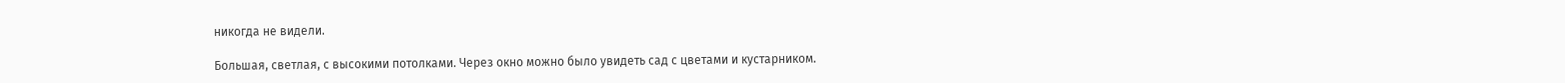никогда не видели.

Большая, светлая, с высокими потолками. Через окно можно было увидеть сад с цветами и кустарником.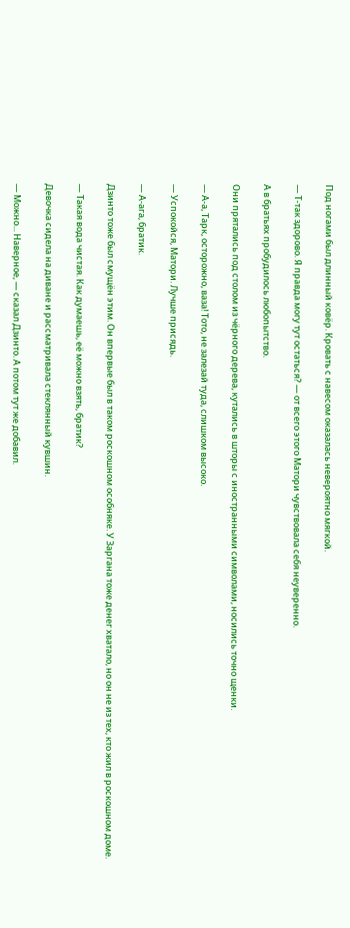Под ногами был длинный ковёр. Кровать с навесом оказалась невероятно мягкой.

— Т-так здорово. Я правда могу тут остаться? — от всего этого Матори чувствовала себя неуверенно.

А в братьях пробудилось любопытство.

Они прятались под столом из чёрного дерева, кутались в шторы с иностранными символами, носились точно щенки.

— А-а, Тарк, осторожно, ваза! Тото, не залезай туда, слишком высоко.

— Успокойся, Матори. Лучше присядь.

— А-ага, братик.

Дзинто тоже был смущён этим. Он впервые был в таком роскошном особняке. У Заргана тоже денег хватало, но он не из тех, кто жил в роскошном доме.

— Такая вода чистая. Как думаешь, её можно взять, братик?

Девочка сидела на диване и рассматривала стеклянный кувшин.

— Можно... Наверное, — сказал Дзинто. А потом тут же добавил.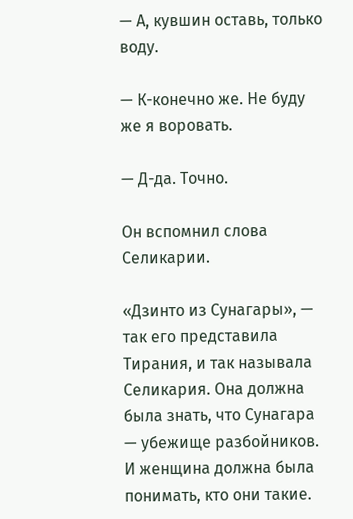— А, кувшин оставь, только воду.

— К-конечно же. Не буду же я воровать.

— Д-да. Точно.

Он вспомнил слова Селикарии.

«Дзинто из Сунагары», — так его представила Тирания, и так называла Селикария. Она должна была знать, что Сунагара — убежище разбойников. И женщина должна была понимать, кто они такие.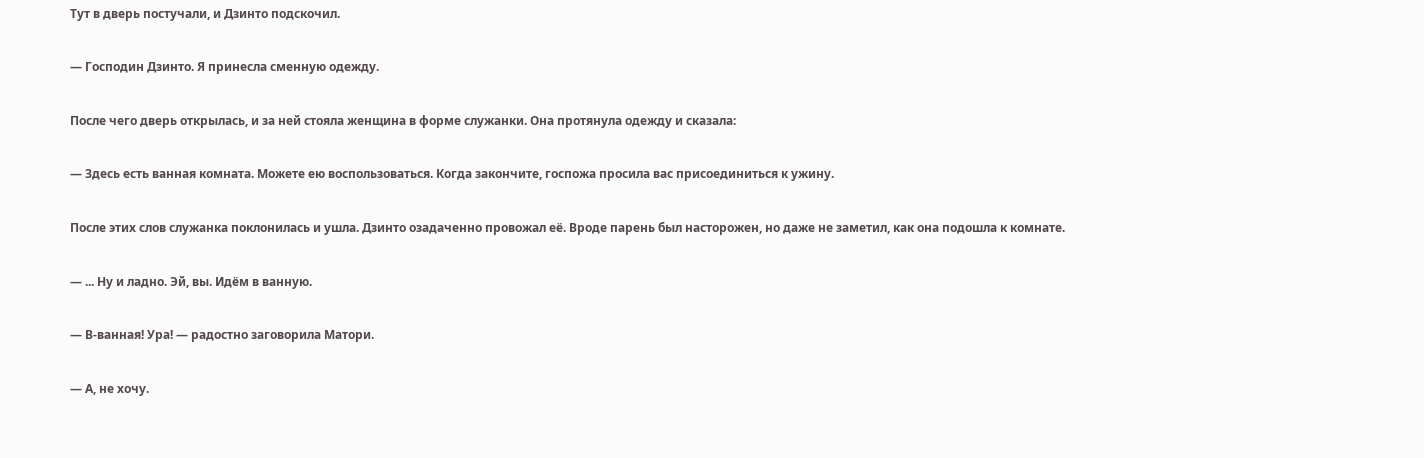Тут в дверь постучали, и Дзинто подскочил.

— Господин Дзинто. Я принесла сменную одежду.

После чего дверь открылась, и за ней стояла женщина в форме служанки. Она протянула одежду и сказала:

— Здесь есть ванная комната. Можете ею воспользоваться. Когда закончите, госпожа просила вас присоединиться к ужину.

После этих слов служанка поклонилась и ушла. Дзинто озадаченно провожал её. Вроде парень был насторожен, но даже не заметил, как она подошла к комнате.

— ... Ну и ладно. Эй, вы. Идём в ванную.

— В-ванная! Ура! — радостно заговорила Матори.

— А, не хочу.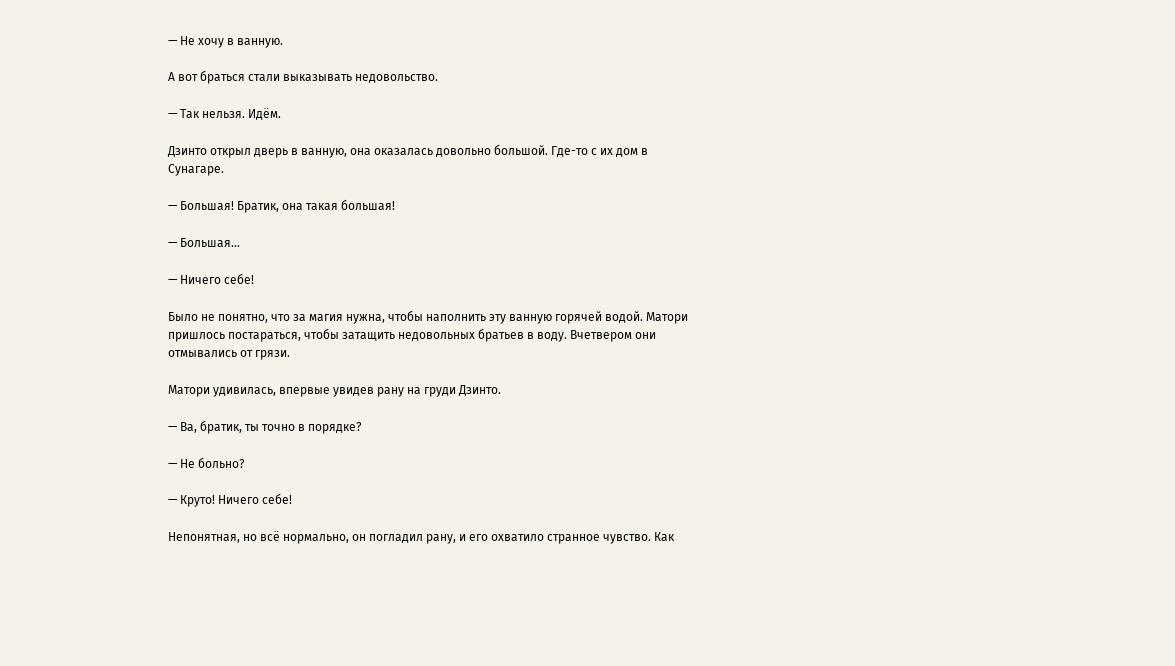— Не хочу в ванную.

А вот браться стали выказывать недовольство.

— Так нельзя. Идём.

Дзинто открыл дверь в ванную, она оказалась довольно большой. Где-то с их дом в Сунагаре.

— Большая! Братик, она такая большая!

— Большая...

— Ничего себе!

Было не понятно, что за магия нужна, чтобы наполнить эту ванную горячей водой. Матори пришлось постараться, чтобы затащить недовольных братьев в воду. Вчетвером они отмывались от грязи.

Матори удивилась, впервые увидев рану на груди Дзинто.

— Ва, братик, ты точно в порядке?

— Не больно?

— Круто! Ничего себе!

Непонятная, но всё нормально, он погладил рану, и его охватило странное чувство. Как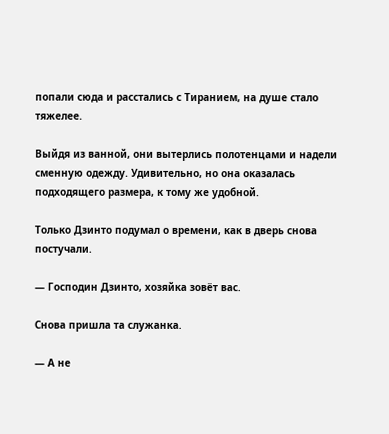попали сюда и расстались с Тиранием, на душе стало тяжелее.

Выйдя из ванной, они вытерлись полотенцами и надели сменную одежду. Удивительно, но она оказалась подходящего размера, к тому же удобной.

Только Дзинто подумал о времени, как в дверь снова постучали.

— Господин Дзинто, хозяйка зовёт вас.

Снова пришла та служанка.

— А не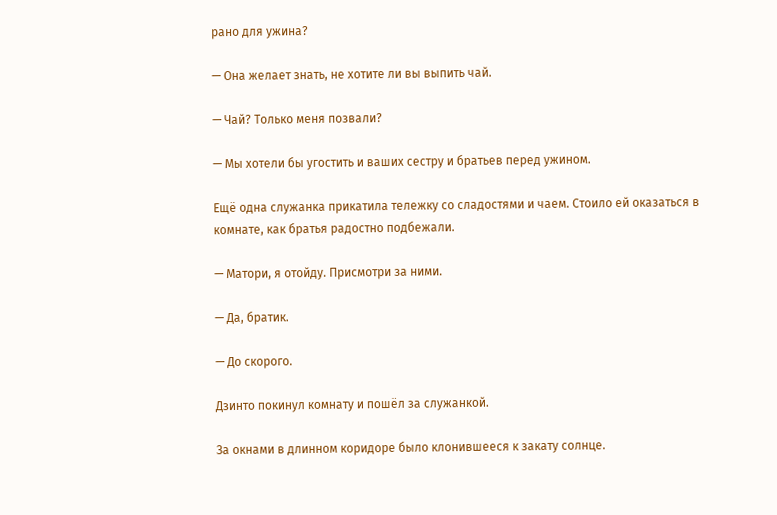рано для ужина?

— Она желает знать, не хотите ли вы выпить чай.

— Чай? Только меня позвали?

— Мы хотели бы угостить и ваших сестру и братьев перед ужином.

Ещё одна служанка прикатила тележку со сладостями и чаем. Стоило ей оказаться в комнате, как братья радостно подбежали.

— Матори, я отойду. Присмотри за ними.

— Да, братик.

— До скорого.

Дзинто покинул комнату и пошёл за служанкой.

За окнами в длинном коридоре было клонившееся к закату солнце.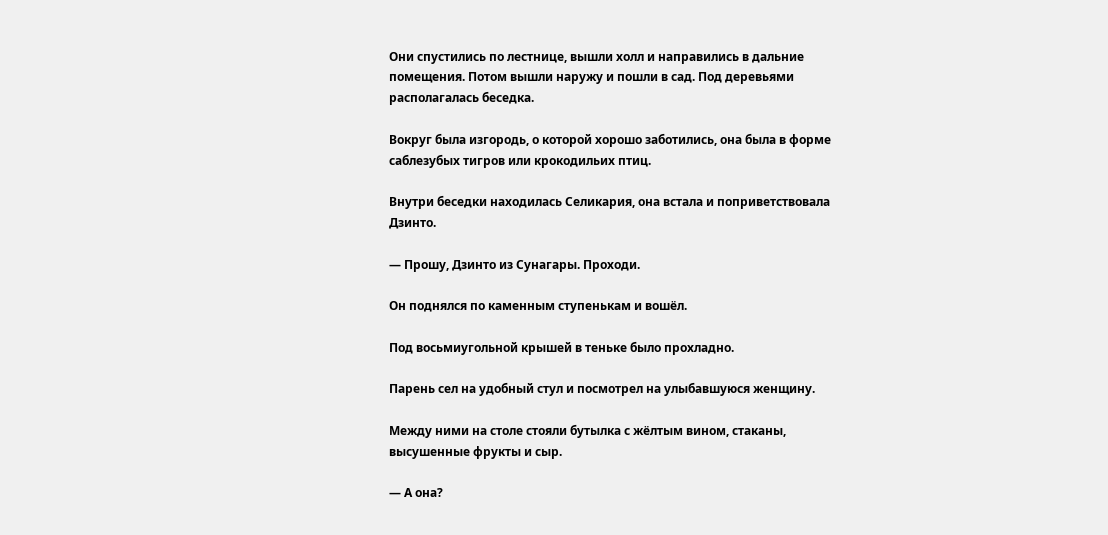Они спустились по лестнице, вышли холл и направились в дальние помещения. Потом вышли наружу и пошли в сад. Под деревьями располагалась беседка.

Вокруг была изгородь, о которой хорошо заботились, она была в форме саблезубых тигров или крокодильих птиц.

Внутри беседки находилась Селикария, она встала и поприветствовала Дзинто.

— Прошу, Дзинто из Сунагары. Проходи.

Он поднялся по каменным ступенькам и вошёл.

Под восьмиугольной крышей в теньке было прохладно.

Парень сел на удобный стул и посмотрел на улыбавшуюся женщину.

Между ними на столе стояли бутылка с жёлтым вином, стаканы, высушенные фрукты и сыр.

— А она?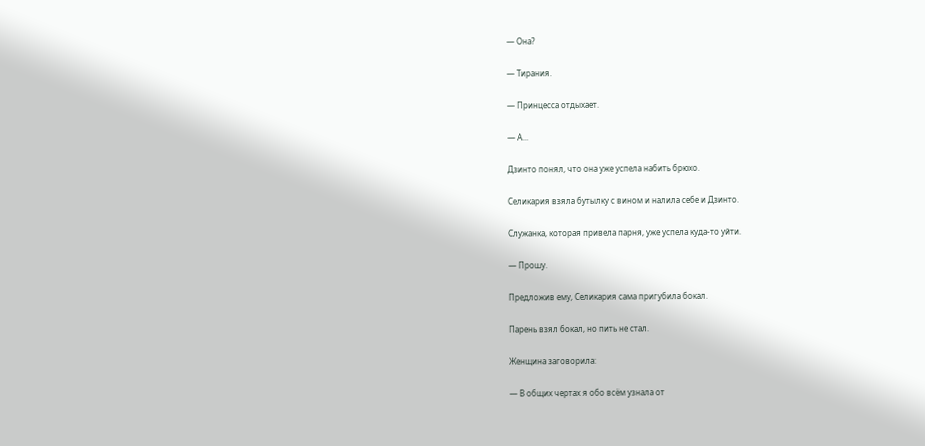— Она?

— Тирания.

— Принцесса отдыхает.

— А...

Дзинто понял, что она уже успела набить брюхо.

Селикария взяла бутылку с вином и налила себе и Дзинто.

Служанка, которая привела парня, уже успела куда-то уйти.

— Прошу.

Предложив ему, Селикария сама пригубила бокал.

Парень взял бокал, но пить не стал.

Женщина заговорила:

— В общих чертах я обо всём узнала от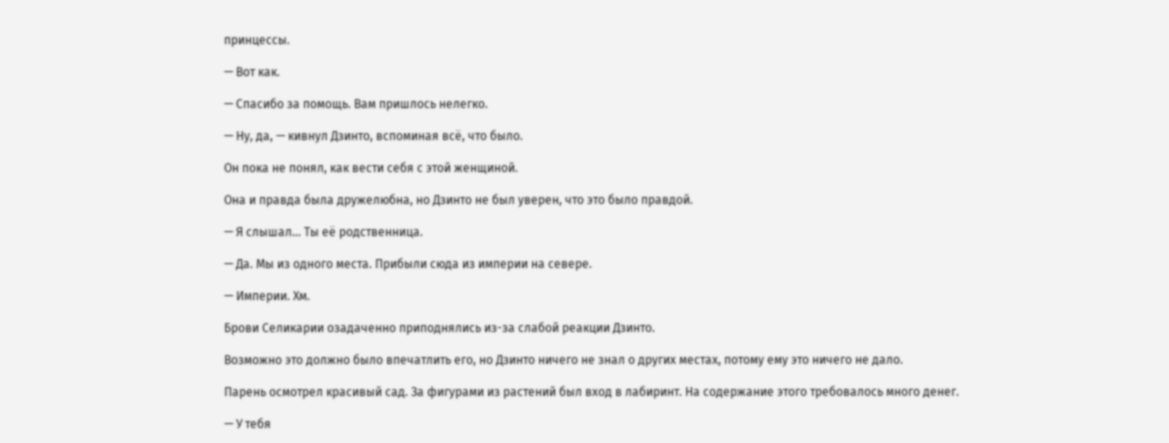принцессы.

— Вот как.

— Спасибо за помощь. Вам пришлось нелегко.

— Ну, да, — кивнул Дзинто, вспоминая всё, что было.

Он пока не понял, как вести себя с этой женщиной.

Она и правда была дружелюбна, но Дзинто не был уверен, что это было правдой.

— Я слышал... Ты её родственница.

— Да. Мы из одного места. Прибыли сюда из империи на севере.

— Империи. Хм.

Брови Селикарии озадаченно приподнялись из-за слабой реакции Дзинто.

Возможно это должно было впечатлить его, но Дзинто ничего не знал о других местах, потому ему это ничего не дало.

Парень осмотрел красивый сад. За фигурами из растений был вход в лабиринт. На содержание этого требовалось много денег.

— У тебя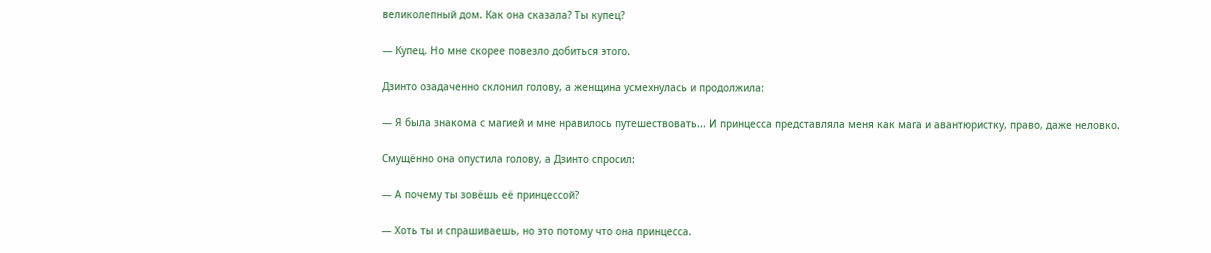великолепный дом. Как она сказала? Ты купец?

— Купец. Но мне скорее повезло добиться этого.

Дзинто озадаченно склонил голову, а женщина усмехнулась и продолжила:

— Я была знакома с магией и мне нравилось путешествовать... И принцесса представляла меня как мага и авантюристку, право, даже неловко.

Смущённо она опустила голову, а Дзинто спросил:

— А почему ты зовёшь её принцессой?

— Хоть ты и спрашиваешь, но это потому что она принцесса.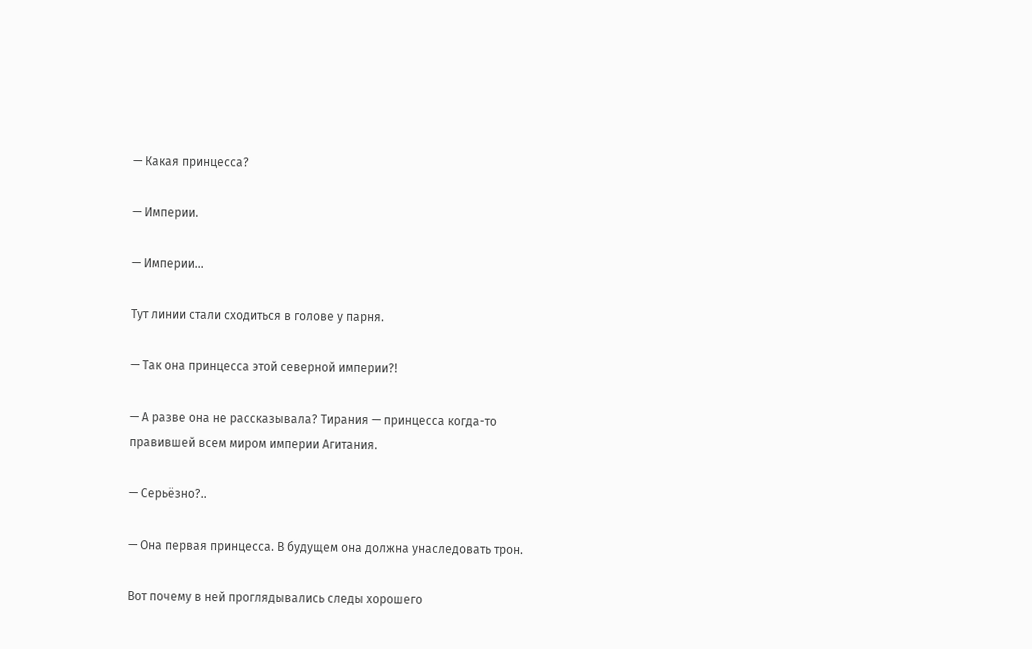— Какая принцесса?

— Империи.

— Империи...

Тут линии стали сходиться в голове у парня.

— Так она принцесса этой северной империи?!

— А разве она не рассказывала? Тирания — принцесса когда-то правившей всем миром империи Агитания.

— Серьёзно?..

— Она первая принцесса. В будущем она должна унаследовать трон.

Вот почему в ней проглядывались следы хорошего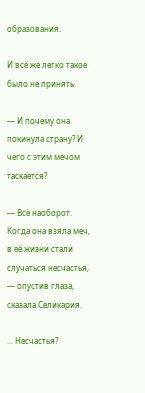образования.

И всё же легко такое было не принять.

— И почему она покинула страну? И чего с этим мечом таскается?

— Всё наоборот. Когда она взяла меч, в её жизни стали случаться несчастья, — опустив глаза, сказала Селикария.

... Несчастья?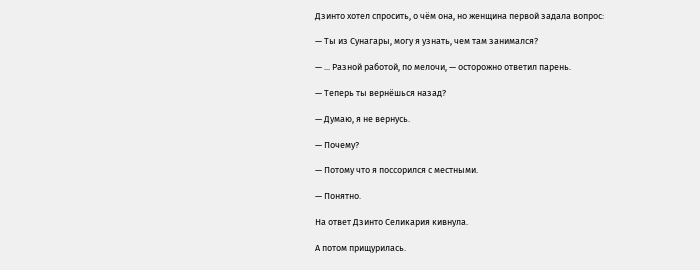Дзинто хотел спросить, о чём она, но женщина первой задала вопрос:

— Ты из Сунагары, могу я узнать, чем там занимался?

— ... Разной работой, по мелочи, — осторожно ответил парень.

— Теперь ты вернёшься назад?

— Думаю, я не вернусь.

— Почему?

— Потому что я поссорился с местными.

— Понятно.

На ответ Дзинто Селикария кивнула.

А потом прищурилась.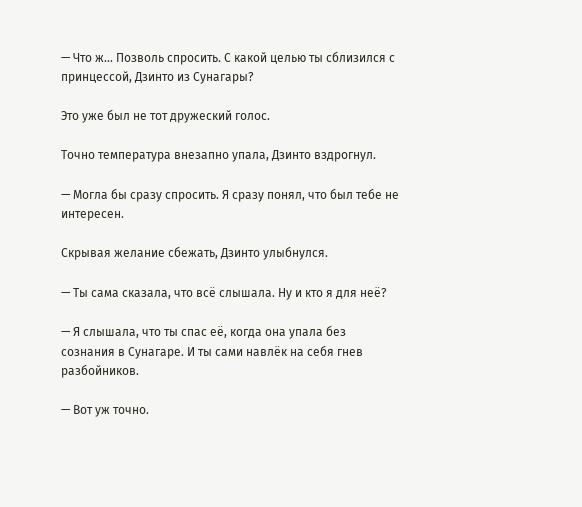— Что ж... Позволь спросить. С какой целью ты сблизился с принцессой, Дзинто из Сунагары?

Это уже был не тот дружеский голос.

Точно температура внезапно упала, Дзинто вздрогнул.

— Могла бы сразу спросить. Я сразу понял, что был тебе не интересен.

Скрывая желание сбежать, Дзинто улыбнулся.

— Ты сама сказала, что всё слышала. Ну и кто я для неё?

— Я слышала, что ты спас её, когда она упала без сознания в Сунагаре. И ты сами навлёк на себя гнев разбойников.

— Вот уж точно.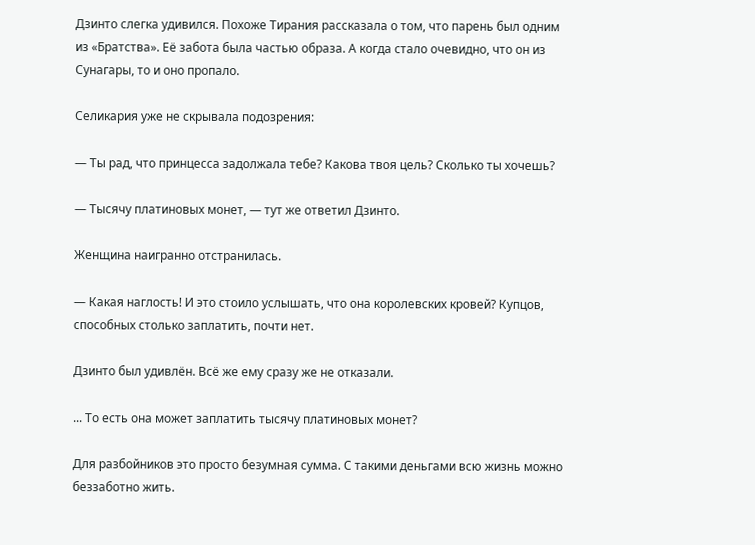Дзинто слегка удивился. Похоже Тирания рассказала о том, что парень был одним из «Братства». Её забота была частью образа. А когда стало очевидно, что он из Сунагары, то и оно пропало.

Селикария уже не скрывала подозрения:

— Ты рад, что принцесса задолжала тебе? Какова твоя цель? Сколько ты хочешь?

— Тысячу платиновых монет, — тут же ответил Дзинто.

Женщина наигранно отстранилась.

— Какая наглость! И это стоило услышать, что она королевских кровей? Купцов, способных столько заплатить, почти нет.

Дзинто был удивлён. Всё же ему сразу же не отказали.

... То есть она может заплатить тысячу платиновых монет?

Для разбойников это просто безумная сумма. С такими деньгами всю жизнь можно беззаботно жить.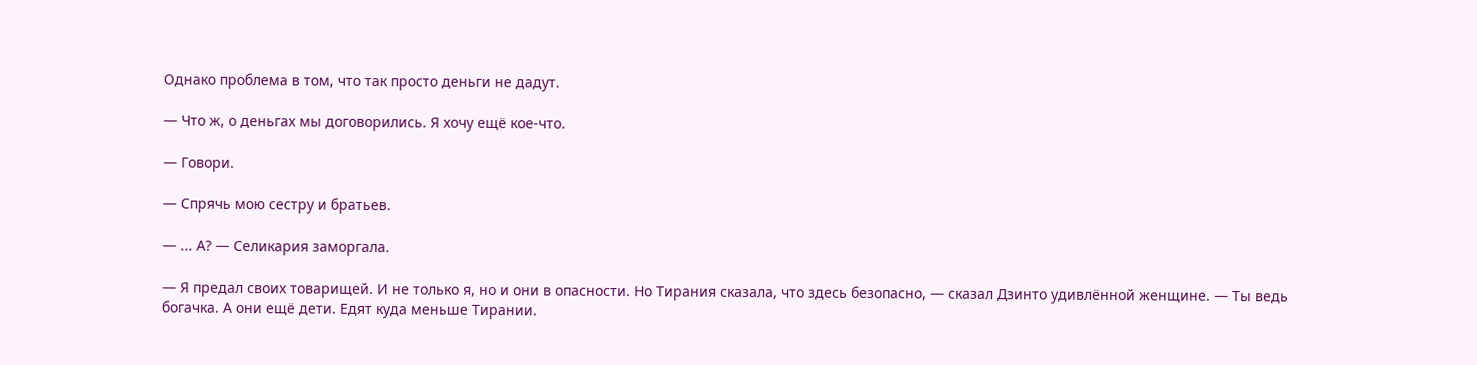Однако проблема в том, что так просто деньги не дадут.

— Что ж, о деньгах мы договорились. Я хочу ещё кое-что.

— Говори.

— Спрячь мою сестру и братьев.

— ... А? — Селикария заморгала.

— Я предал своих товарищей. И не только я, но и они в опасности. Но Тирания сказала, что здесь безопасно, — сказал Дзинто удивлённой женщине. — Ты ведь богачка. А они ещё дети. Едят куда меньше Тирании.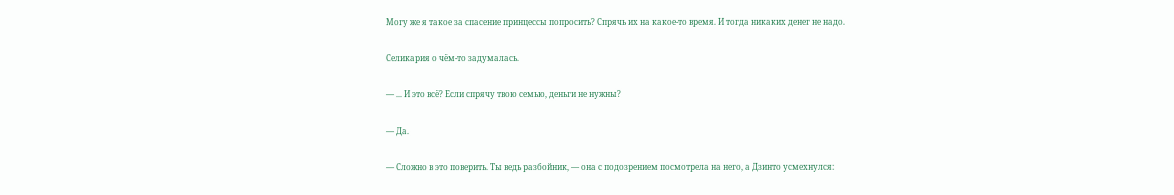Могу же я такое за спасение принцессы попросить? Спрячь их на какое-то время. И тогда никаких денег не надо.

Селикария о чём-то задумалась.

— ... И это всё? Если спрячу твою семью, деньги не нужны?

— Да.

— Сложно в это поверить. Ты ведь разбойник, — она с подозрением посмотрела на него, а Дзинто усмехнулся: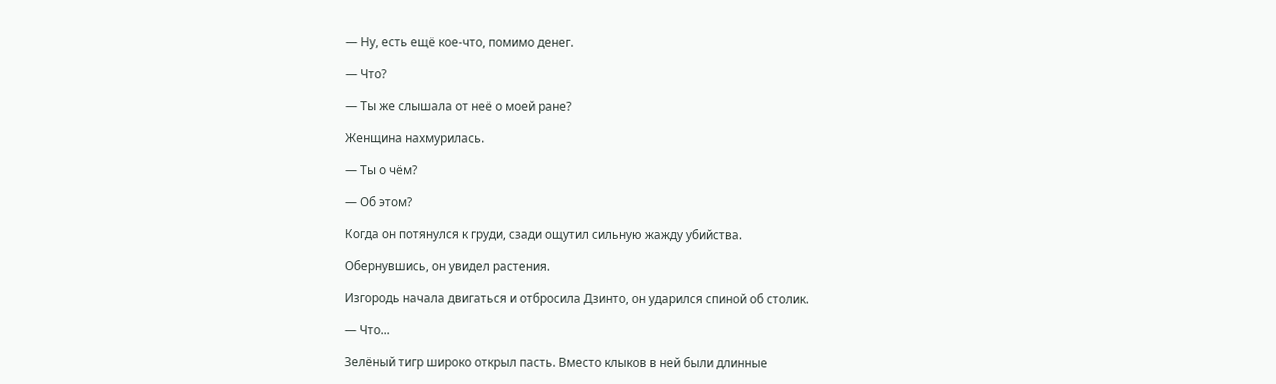— Ну, есть ещё кое-что, помимо денег.

— Что?

— Ты же слышала от неё о моей ране?

Женщина нахмурилась.

— Ты о чём?

— Об этом?

Когда он потянулся к груди, сзади ощутил сильную жажду убийства.

Обернувшись, он увидел растения.

Изгородь начала двигаться и отбросила Дзинто, он ударился спиной об столик.

— Что...

Зелёный тигр широко открыл пасть. Вместо клыков в ней были длинные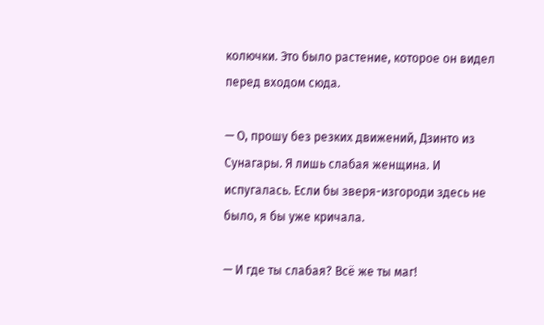колючки. Это было растение, которое он видел перед входом сюда.

— О, прошу без резких движений, Дзинто из Сунагары. Я лишь слабая женщина. И испугалась. Если бы зверя-изгороди здесь не было, я бы уже кричала.

— И где ты слабая? Всё же ты маг!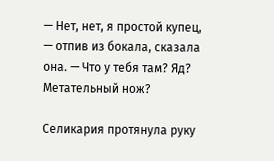— Нет, нет, я простой купец, — отпив из бокала, сказала она. — Что у тебя там? Яд? Метательный нож?

Селикария протянула руку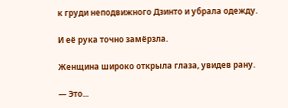к груди неподвижного Дзинто и убрала одежду.

И её рука точно замёрзла.

Женщина широко открыла глаза, увидев рану.

— Это...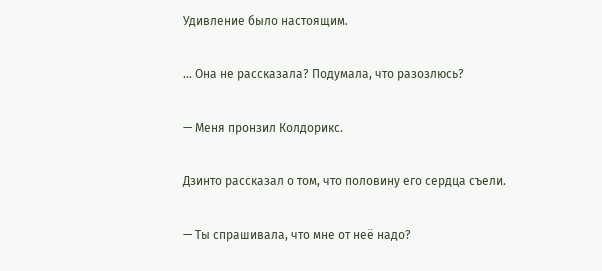Удивление было настоящим.

... Она не рассказала? Подумала, что разозлюсь?

— Меня пронзил Колдорикс.

Дзинто рассказал о том, что половину его сердца съели.

— Ты спрашивала, что мне от неё надо?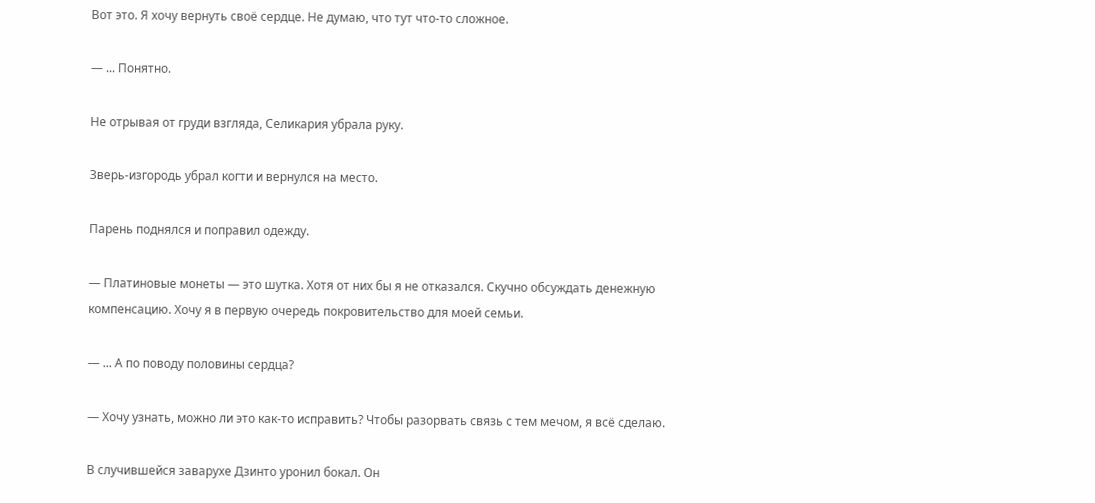Вот это. Я хочу вернуть своё сердце. Не думаю, что тут что-то сложное.

— ... Понятно.

Не отрывая от груди взгляда, Селикария убрала руку.

Зверь-изгородь убрал когти и вернулся на место.

Парень поднялся и поправил одежду.

— Платиновые монеты — это шутка. Хотя от них бы я не отказался. Скучно обсуждать денежную компенсацию. Хочу я в первую очередь покровительство для моей семьи.

— ... А по поводу половины сердца?

— Хочу узнать, можно ли это как-то исправить? Чтобы разорвать связь с тем мечом, я всё сделаю.

В случившейся заварухе Дзинто уронил бокал. Он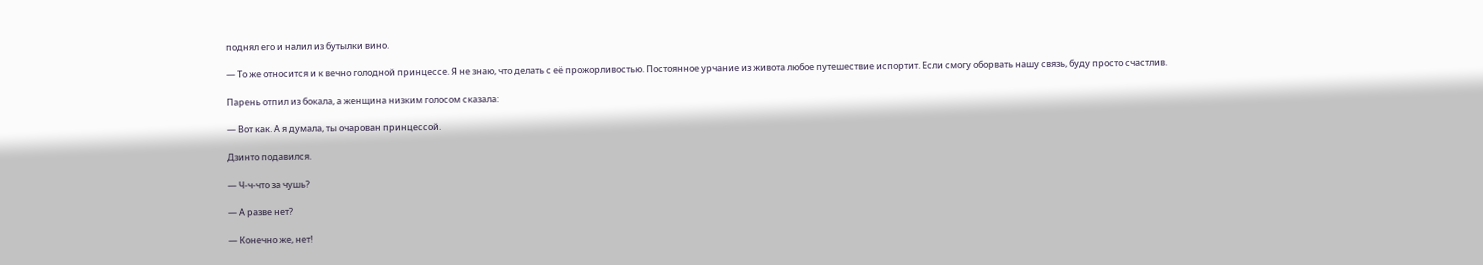поднял его и налил из бутылки вино.

— То же относится и к вечно голодной принцессе. Я не знаю, что делать с её прожорливостью. Постоянное урчание из живота любое путешествие испортит. Если смогу оборвать нашу связь, буду просто счастлив.

Парень отпил из бокала, а женщина низким голосом сказала:

— Вот как. А я думала, ты очарован принцессой.

Дзинто подавился.

— Ч-ч-что за чушь?

— А разве нет?

— Конечно же, нет!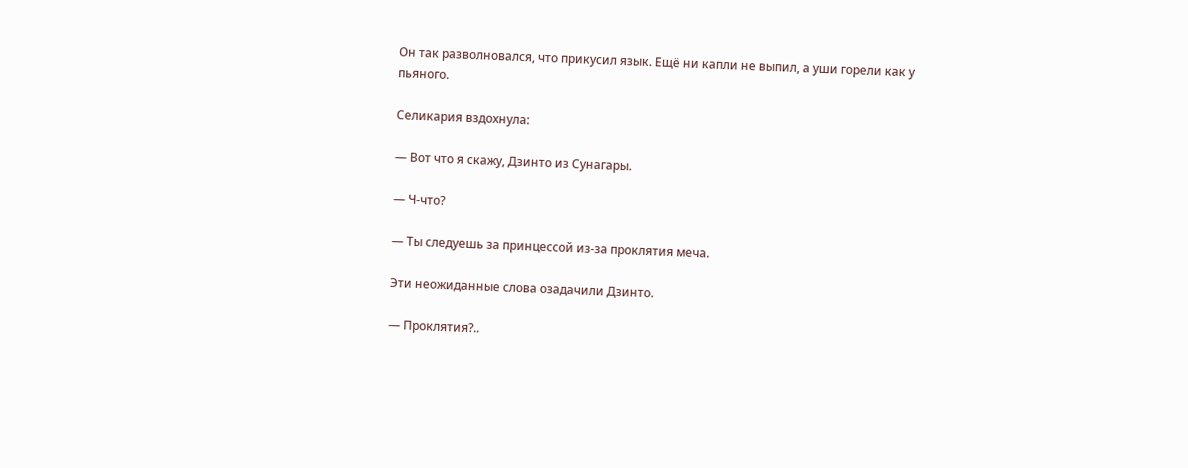Он так разволновался, что прикусил язык. Ещё ни капли не выпил, а уши горели как у пьяного.

Селикария вздохнула:

— Вот что я скажу, Дзинто из Сунагары.

— Ч-что?

— Ты следуешь за принцессой из-за проклятия меча.

Эти неожиданные слова озадачили Дзинто.

— Проклятия?..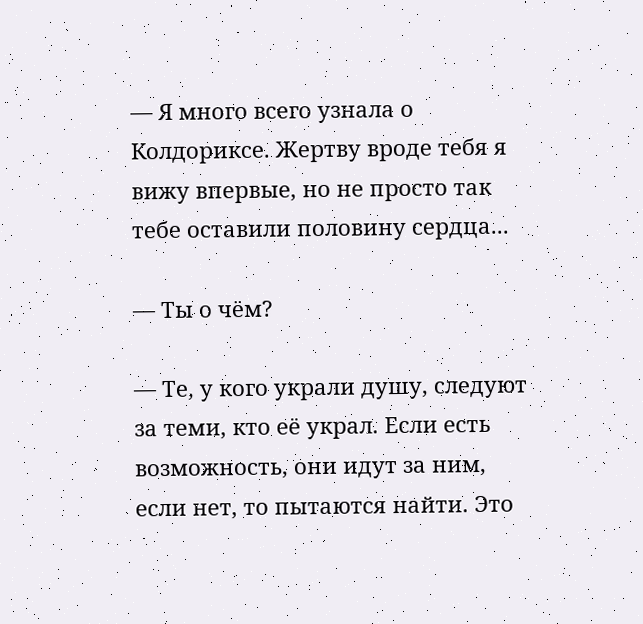— Я много всего узнала о Колдориксе. Жертву вроде тебя я вижу впервые, но не просто так тебе оставили половину сердца...

— Ты о чём?

— Те, у кого украли душу, следуют за теми, кто её украл. Если есть возможность, они идут за ним, если нет, то пытаются найти. Это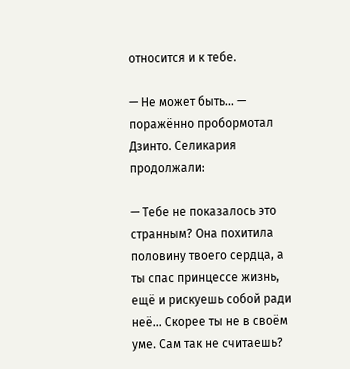относится и к тебе.

— Не может быть... — поражённо пробормотал Дзинто. Селикария продолжали:

— Тебе не показалось это странным? Она похитила половину твоего сердца, а ты спас принцессе жизнь, ещё и рискуешь собой ради неё... Скорее ты не в своём уме. Сам так не считаешь?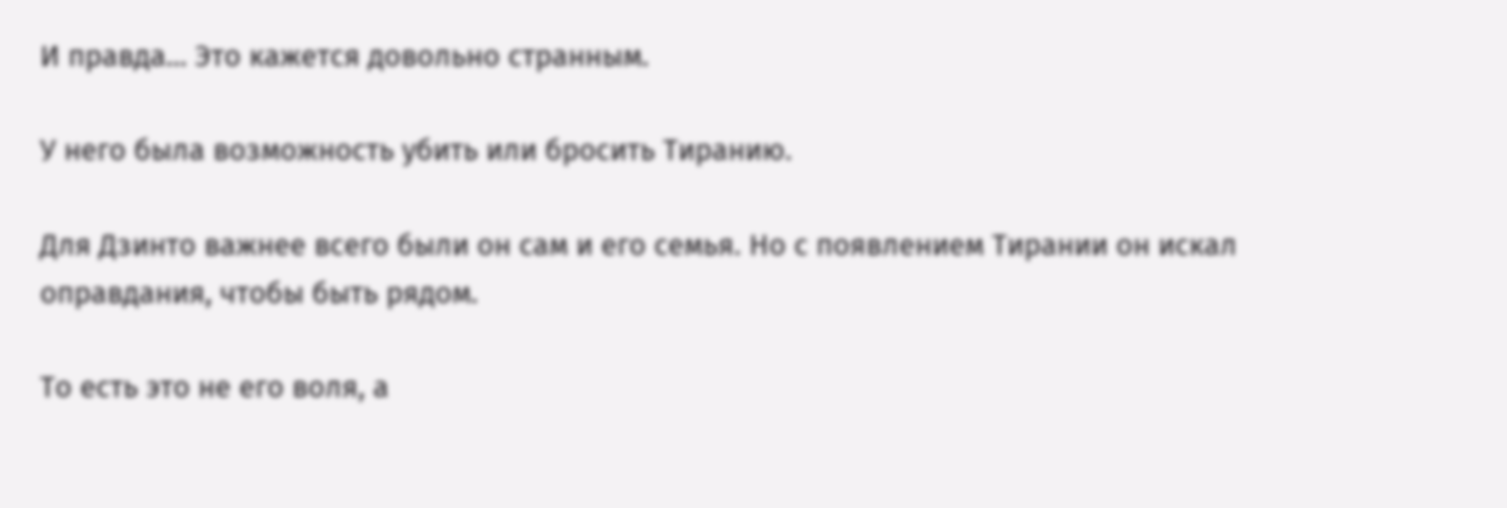И правда... Это кажется довольно странным.

У него была возможность убить или бросить Тиранию.

Для Дзинто важнее всего были он сам и его семья. Но с появлением Тирании он искал оправдания, чтобы быть рядом.

То есть это не его воля, а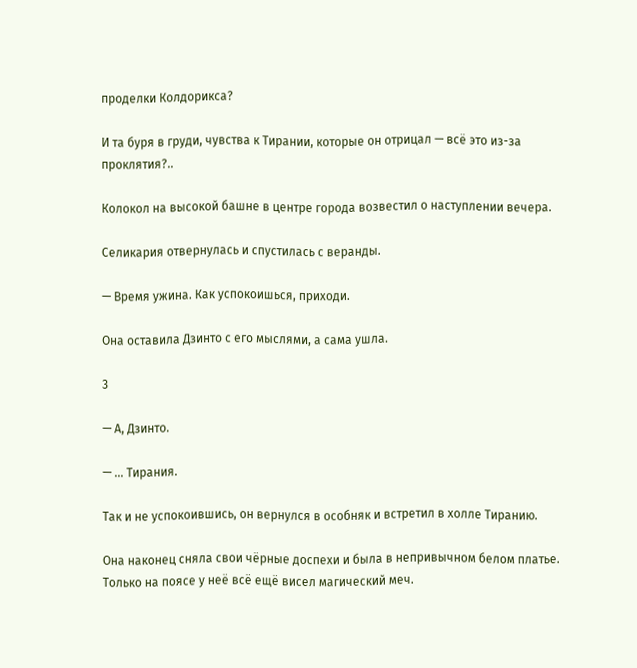проделки Колдорикса?

И та буря в груди, чувства к Тирании, которые он отрицал — всё это из-за проклятия?..

Колокол на высокой башне в центре города возвестил о наступлении вечера.

Селикария отвернулась и спустилась с веранды.

— Время ужина. Как успокоишься, приходи.

Она оставила Дзинто с его мыслями, а сама ушла.

3

— А, Дзинто.

— ... Тирания.

Так и не успокоившись, он вернулся в особняк и встретил в холле Тиранию.

Она наконец сняла свои чёрные доспехи и была в непривычном белом платье. Только на поясе у неё всё ещё висел магический меч.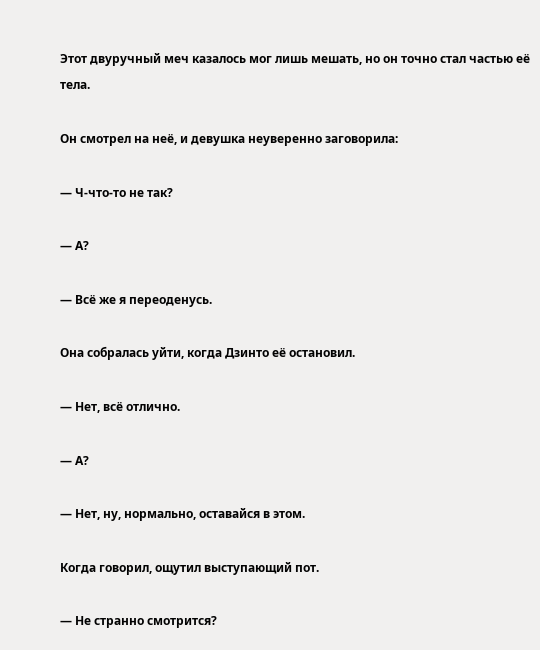Этот двуручный меч казалось мог лишь мешать, но он точно стал частью её тела.

Он смотрел на неё, и девушка неуверенно заговорила:

— Ч-что-то не так?

— А?

— Всё же я переоденусь.

Она собралась уйти, когда Дзинто её остановил.

— Нет, всё отлично.

— А?

— Нет, ну, нормально, оставайся в этом.

Когда говорил, ощутил выступающий пот.

— Не странно смотрится?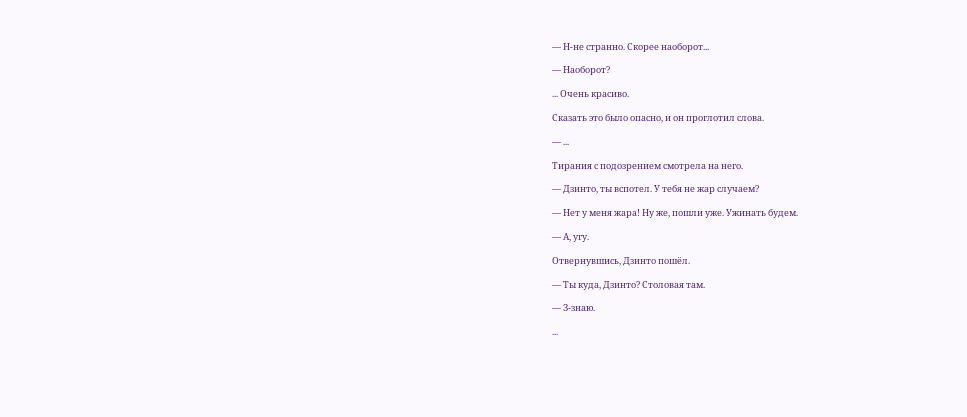— Н-не странно. Скорее наоборот...

— Наоборот?

... Очень красиво.

Сказать это было опасно, и он проглотил слова.

— ...

Тирания с подозрением смотрела на него.

— Дзинто, ты вспотел. У тебя не жар случаем?

— Нет у меня жара! Ну же, пошли уже. Ужинать будем.

— А, угу.

Отвернувшись, Дзинто пошёл.

— Ты куда, Дзинто? Столовая там.

— З-знаю.

...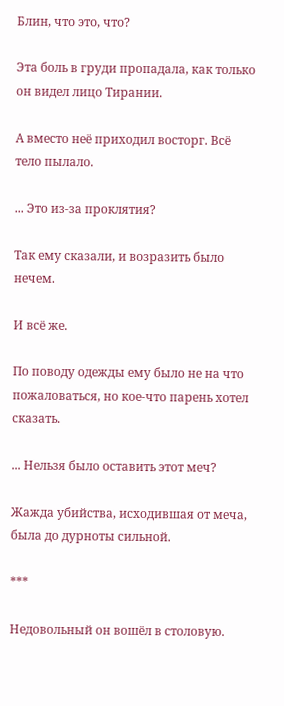Блин, что это, что?

Эта боль в груди пропадала, как только он видел лицо Тирании.

А вместо неё приходил восторг. Всё тело пылало.

... Это из-за проклятия?

Так ему сказали, и возразить было нечем.

И всё же.

По поводу одежды ему было не на что пожаловаться, но кое-что парень хотел сказать.

... Нельзя было оставить этот меч?

Жажда убийства, исходившая от меча, была до дурноты сильной.

***

Недовольный он вошёл в столовую.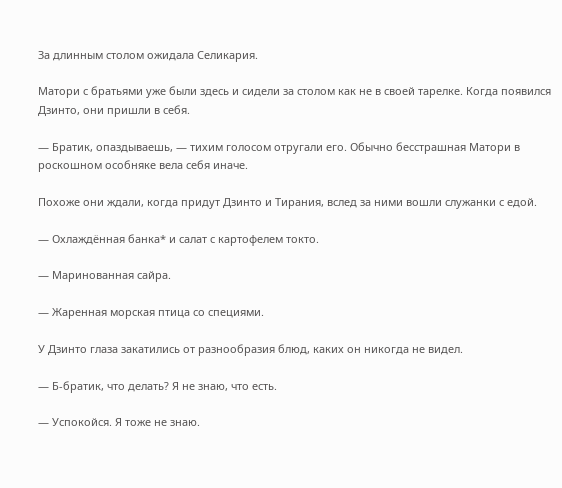За длинным столом ожидала Селикария.

Матори с братьями уже были здесь и сидели за столом как не в своей тарелке. Когда появился Дзинто, они пришли в себя.

— Братик, опаздываешь, — тихим голосом отругали его. Обычно бесстрашная Матори в роскошном особняке вела себя иначе.

Похоже они ждали, когда придут Дзинто и Тирания, вслед за ними вошли служанки с едой.

— Охлаждённая банка* и салат с картофелем токто.

— Маринованная сайра.

— Жаренная морская птица со специями.

У Дзинто глаза закатились от разнообразия блюд, каких он никогда не видел.

— Б-братик, что делать? Я не знаю, что есть.

— Успокойся. Я тоже не знаю.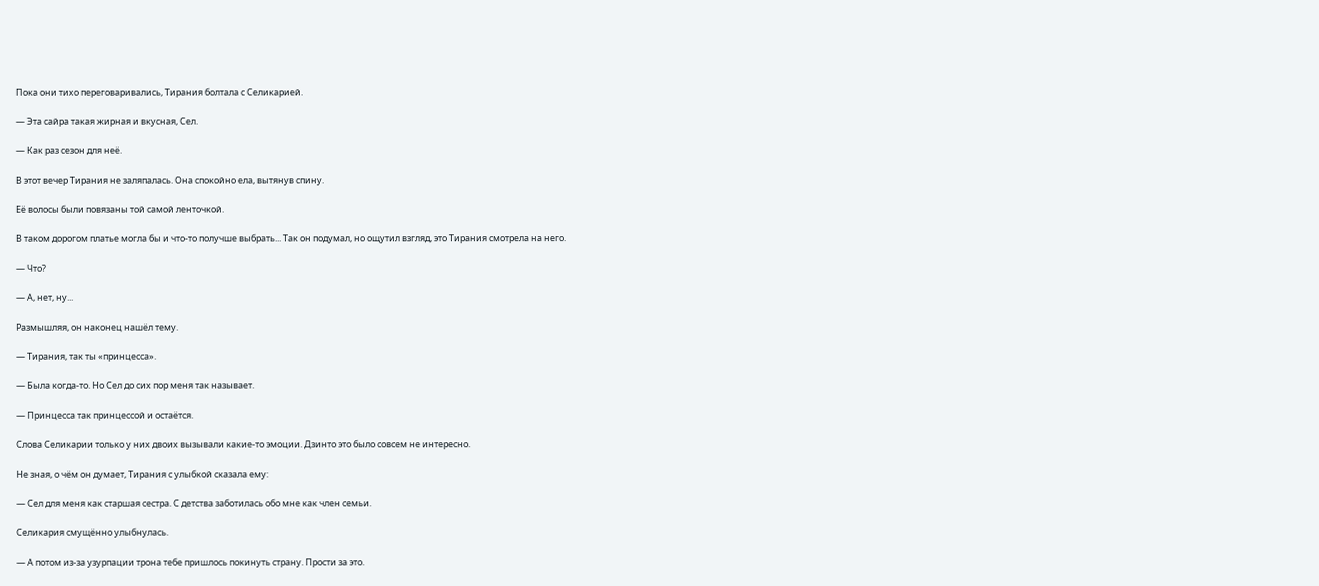Пока они тихо переговаривались, Тирания болтала с Селикарией.

— Эта сайра такая жирная и вкусная, Сел.

— Как раз сезон для неё.

В этот вечер Тирания не заляпалась. Она спокойно ела, вытянув спину.

Её волосы были повязаны той самой ленточкой.

В таком дорогом платье могла бы и что-то получше выбрать... Так он подумал, но ощутил взгляд, это Тирания смотрела на него.

— Что?

— А, нет, ну...

Размышляя, он наконец нашёл тему.

— Тирания, так ты «принцесса».

— Была когда-то. Но Сел до сих пор меня так называет.

— Принцесса так принцессой и остаётся.

Слова Селикарии только у них двоих вызывали какие-то эмоции. Дзинто это было совсем не интересно.

Не зная, о чём он думает, Тирания с улыбкой сказала ему:

— Сел для меня как старшая сестра. С детства заботилась обо мне как член семьи.

Селикария смущённо улыбнулась.

— А потом из-за узурпации трона тебе пришлось покинуть страну. Прости за это.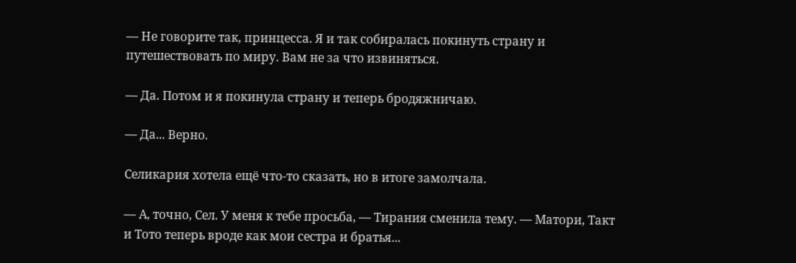— Не говорите так, принцесса. Я и так собиралась покинуть страну и путешествовать по миру. Вам не за что извиняться.

— Да. Потом и я покинула страну и теперь бродяжничаю.

— Да... Верно.

Селикария хотела ещё что-то сказать, но в итоге замолчала.

— А, точно, Сел. У меня к тебе просьба, — Тирания сменила тему. — Матори, Такт и Тото теперь вроде как мои сестра и братья...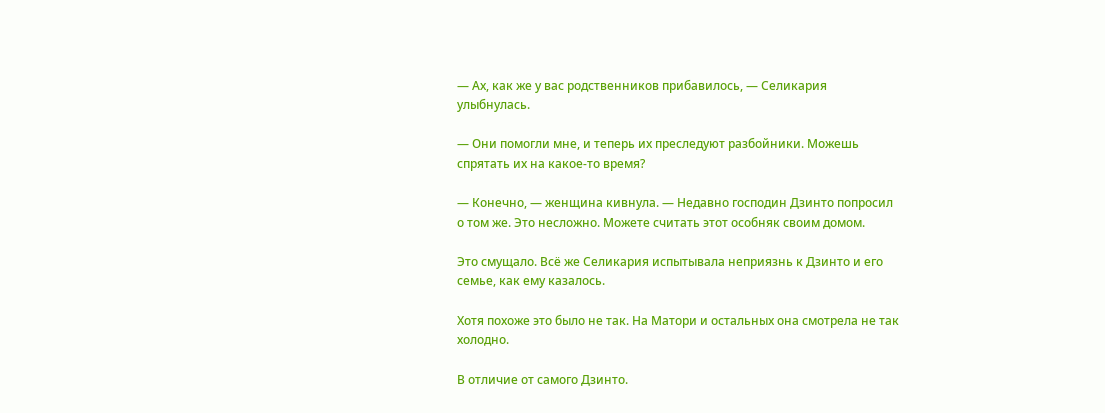— Ах, как же у вас родственников прибавилось, — Селикария улыбнулась.

— Они помогли мне, и теперь их преследуют разбойники. Можешь спрятать их на какое-то время?

— Конечно, — женщина кивнула. — Недавно господин Дзинто попросил о том же. Это несложно. Можете считать этот особняк своим домом.

Это смущало. Всё же Селикария испытывала неприязнь к Дзинто и его семье, как ему казалось.

Хотя похоже это было не так. На Матори и остальных она смотрела не так холодно.

В отличие от самого Дзинто.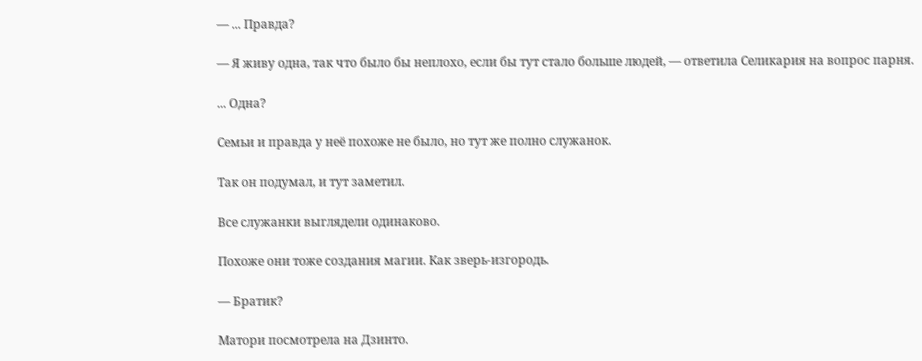— ... Правда?

— Я живу одна, так что было бы неплохо, если бы тут стало больше людей, — ответила Селикария на вопрос парня.

... Одна?

Семьи и правда у неё похоже не было, но тут же полно служанок.

Так он подумал, и тут заметил.

Все служанки выглядели одинаково.

Похоже они тоже создания магии. Как зверь-изгородь.

— Братик?

Матори посмотрела на Дзинто.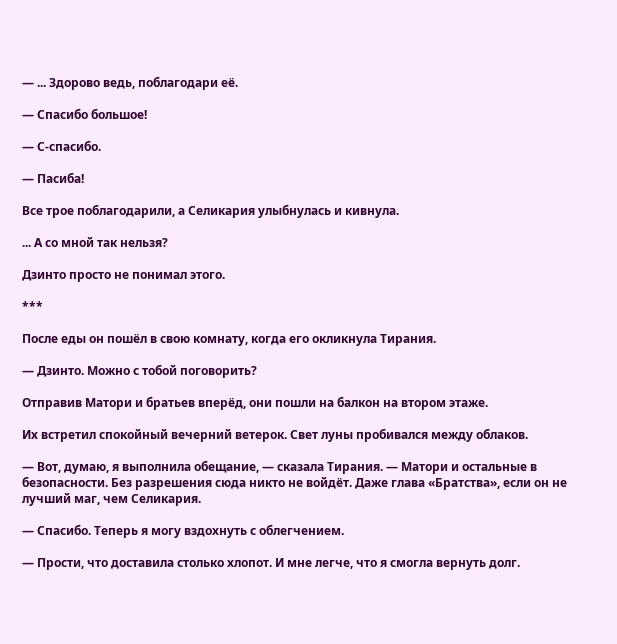— ... Здорово ведь, поблагодари её.

— Спасибо большое!

— С-спасибо.

— Пасиба!

Все трое поблагодарили, а Селикария улыбнулась и кивнула.

... А со мной так нельзя?

Дзинто просто не понимал этого.

***

После еды он пошёл в свою комнату, когда его окликнула Тирания.

— Дзинто. Можно с тобой поговорить?

Отправив Матори и братьев вперёд, они пошли на балкон на втором этаже.

Их встретил спокойный вечерний ветерок. Свет луны пробивался между облаков.

— Вот, думаю, я выполнила обещание, — сказала Тирания. — Матори и остальные в безопасности. Без разрешения сюда никто не войдёт. Даже глава «Братства», если он не лучший маг, чем Селикария.

— Спасибо. Теперь я могу вздохнуть с облегчением.

— Прости, что доставила столько хлопот. И мне легче, что я смогла вернуть долг.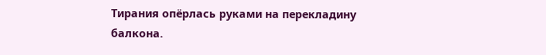Тирания опёрлась руками на перекладину балкона.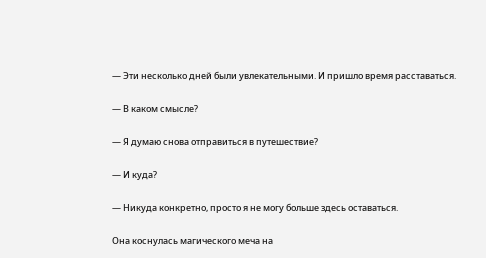— Эти несколько дней были увлекательными. И пришло время расставаться.

— В каком смысле?

— Я думаю снова отправиться в путешествие?

— И куда?

— Никуда конкретно, просто я не могу больше здесь оставаться.

Она коснулась магического меча на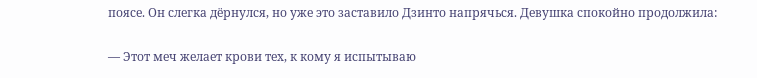поясе. Он слегка дёрнулся, но уже это заставило Дзинто напрячься. Девушка спокойно продолжила:

— Этот меч желает крови тех, к кому я испытываю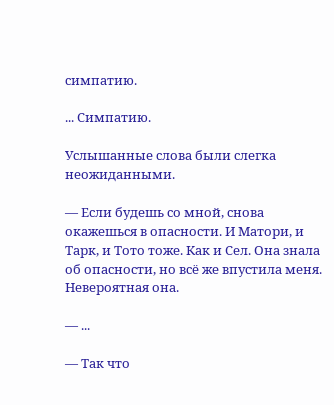симпатию.

... Симпатию.

Услышанные слова были слегка неожиданными.

— Если будешь со мной, снова окажешься в опасности. И Матори, и Тарк, и Тото тоже. Как и Сел. Она знала об опасности, но всё же впустила меня. Невероятная она.

— ...

— Так что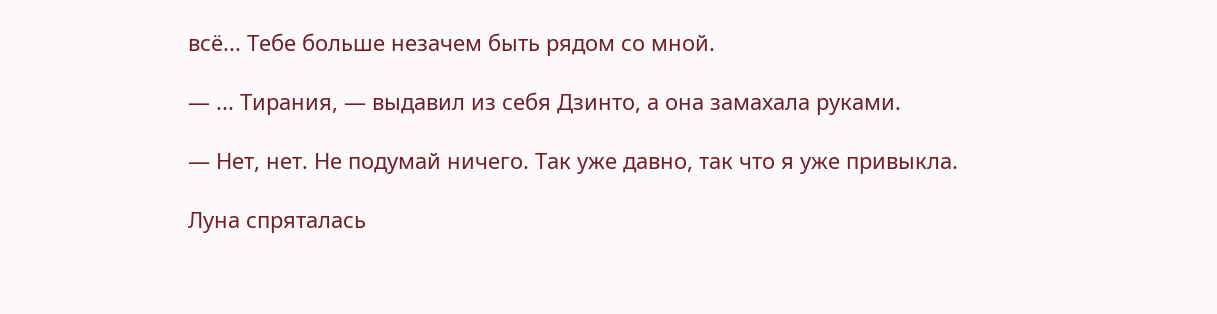всё... Тебе больше незачем быть рядом со мной.

— ... Тирания, — выдавил из себя Дзинто, а она замахала руками.

— Нет, нет. Не подумай ничего. Так уже давно, так что я уже привыкла.

Луна спряталась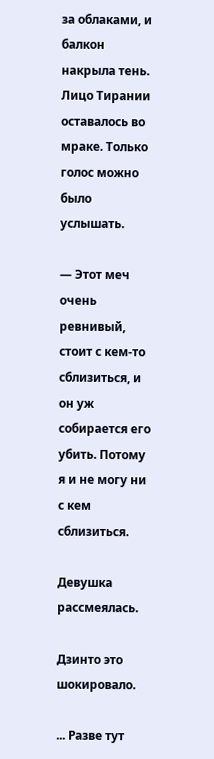за облаками, и балкон накрыла тень. Лицо Тирании оставалось во мраке. Только голос можно было услышать.

— Этот меч очень ревнивый, стоит с кем-то сблизиться, и он уж собирается его убить. Потому я и не могу ни с кем сблизиться.

Девушка рассмеялась.

Дзинто это шокировало.

... Разве тут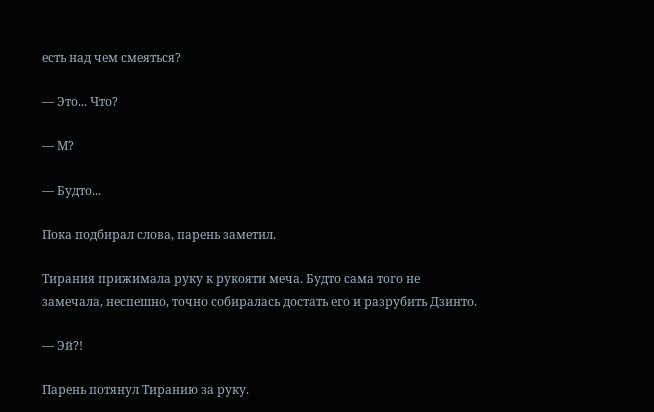есть над чем смеяться?

— Это... Что?

— М?

— Будто...

Пока подбирал слова, парень заметил.

Тирания прижимала руку к рукояти меча. Будто сама того не замечала, неспешно, точно собиралась достать его и разрубить Дзинто.

— Эй?!

Парень потянул Тиранию за руку.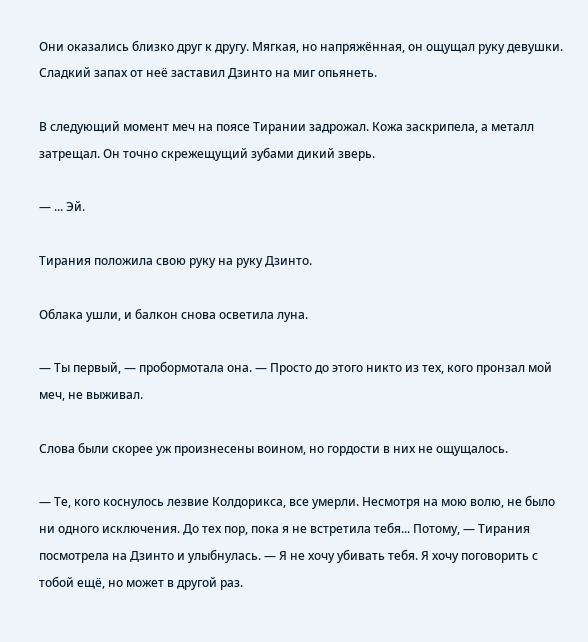Они оказались близко друг к другу. Мягкая, но напряжённая, он ощущал руку девушки. Сладкий запах от неё заставил Дзинто на миг опьянеть.

В следующий момент меч на поясе Тирании задрожал. Кожа заскрипела, а металл затрещал. Он точно скрежещущий зубами дикий зверь.

— ... Эй.

Тирания положила свою руку на руку Дзинто.

Облака ушли, и балкон снова осветила луна.

— Ты первый, — пробормотала она. — Просто до этого никто из тех, кого пронзал мой меч, не выживал.

Слова были скорее уж произнесены воином, но гордости в них не ощущалось.

— Те, кого коснулось лезвие Колдорикса, все умерли. Несмотря на мою волю, не было ни одного исключения. До тех пор, пока я не встретила тебя... Потому, — Тирания посмотрела на Дзинто и улыбнулась. — Я не хочу убивать тебя. Я хочу поговорить с тобой ещё, но может в другой раз.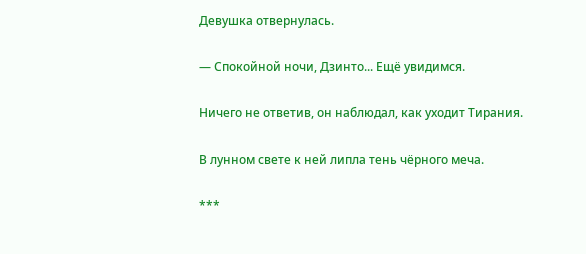Девушка отвернулась.

— Спокойной ночи, Дзинто... Ещё увидимся.

Ничего не ответив, он наблюдал, как уходит Тирания.

В лунном свете к ней липла тень чёрного меча.

***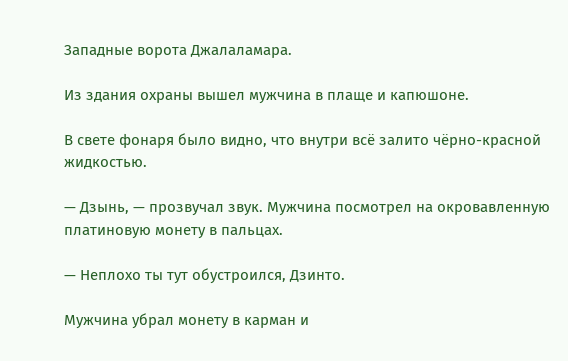Западные ворота Джалаламара.

Из здания охраны вышел мужчина в плаще и капюшоне.

В свете фонаря было видно, что внутри всё залито чёрно-красной жидкостью.

— Дзынь, — прозвучал звук. Мужчина посмотрел на окровавленную платиновую монету в пальцах.

— Неплохо ты тут обустроился, Дзинто.

Мужчина убрал монету в карман и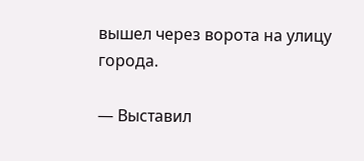вышел через ворота на улицу города.

— Выставил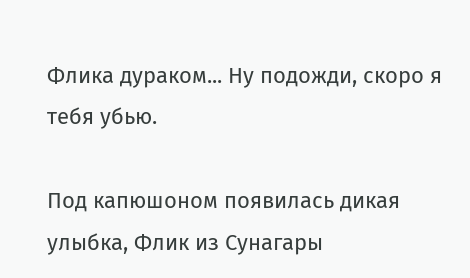Флика дураком... Ну подожди, скоро я тебя убью.

Под капюшоном появилась дикая улыбка, Флик из Сунагары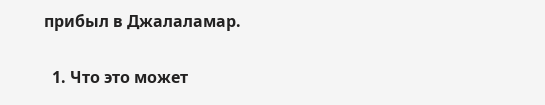прибыл в Джалаламар.

  1. Что это может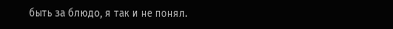быть за блюдо, я так и не понял.